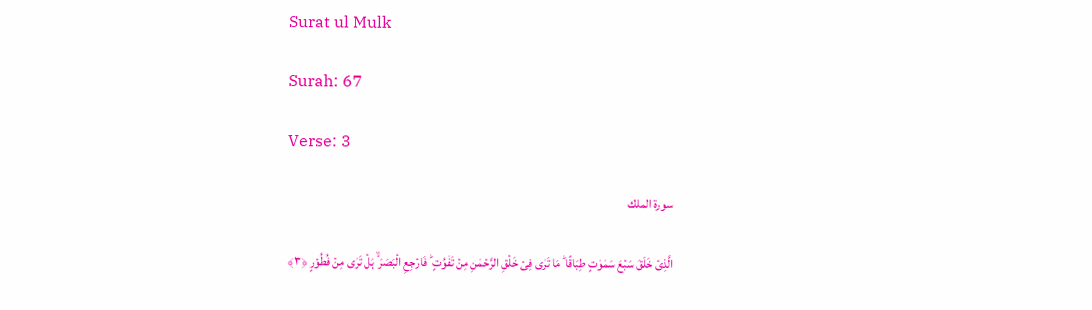Surat ul Mulk

Surah: 67

Verse: 3

سورة الملك

الَّذِیۡ خَلَقَ سَبۡعَ سَمٰوٰتٍ طِبَاقًا ؕ مَا تَرٰی فِیۡ خَلۡقِ الرَّحۡمٰنِ مِنۡ تَفٰوُتٍ ؕ فَارۡجِعِ الۡبَصَرَ ۙ ہَلۡ تَرٰی مِنۡ فُطُوۡرٍ ﴿۳﴾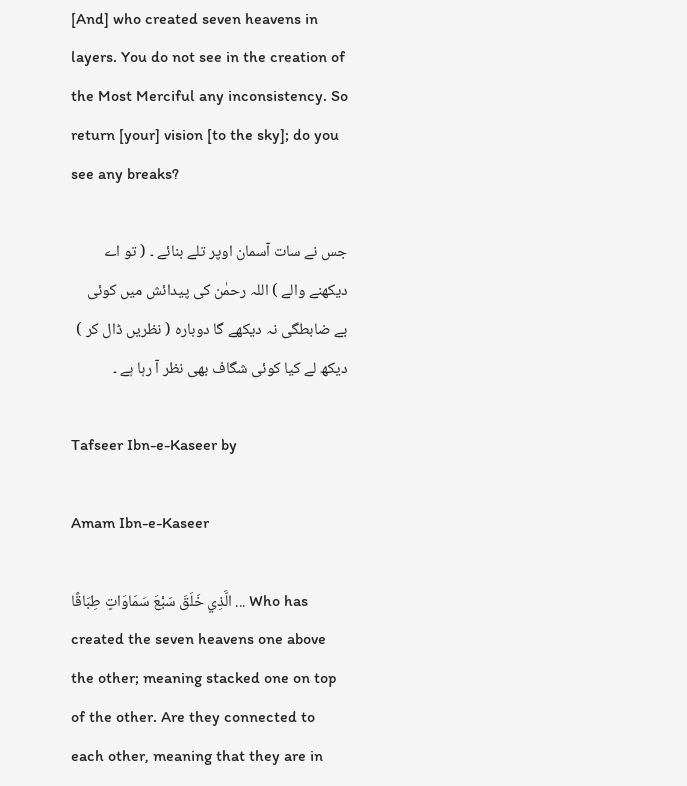[And] who created seven heavens in layers. You do not see in the creation of the Most Merciful any inconsistency. So return [your] vision [to the sky]; do you see any breaks?

جس نے سات آسمان اوپر تلے بنائے ۔ ( تو اے دیکھنے والے ) اللہ رحمٰن کی پیدائش میں کوئی بے ضابطگی نہ دیکھے گا دوبارہ ( نظریں ڈال کر ) دیکھ لے کیا کوئی شگاف بھی نظر آ رہا ہے ۔

Tafseer Ibn-e-Kaseer by

Amam Ibn-e-Kaseer

الَّذِي خَلَقَ سَبْعَ سَمَاوَاتٍ طِبَاقًا ... Who has created the seven heavens one above the other; meaning stacked one on top of the other. Are they connected to each other, meaning that they are in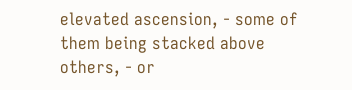elevated ascension, - some of them being stacked above others, - or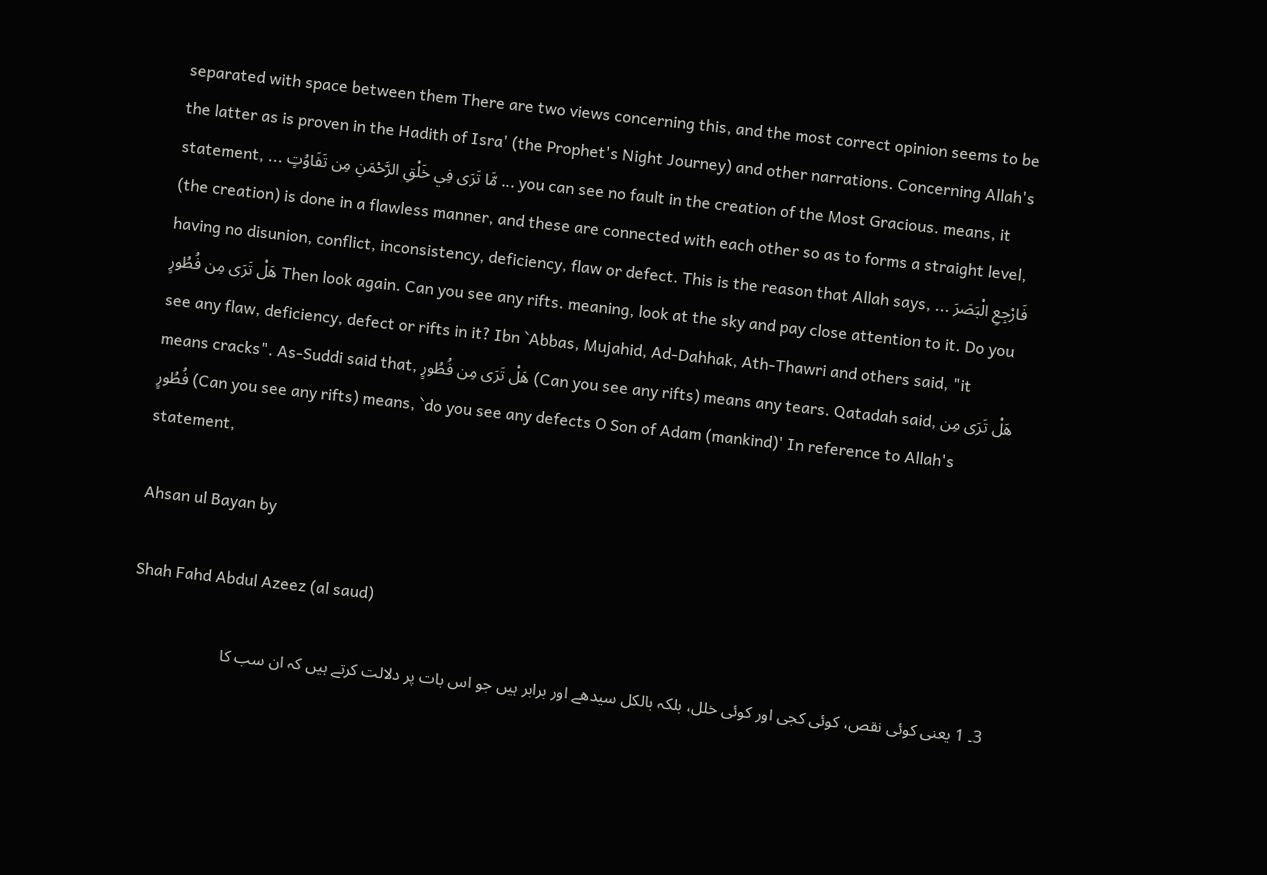separated with space between them There are two views concerning this, and the most correct opinion seems to be the latter as is proven in the Hadith of Isra' (the Prophet's Night Journey) and other narrations. Concerning Allah's statement, ... مَّا تَرَى فِي خَلْقِ الرَّحْمَنِ مِن تَفَاوُتٍ ... you can see no fault in the creation of the Most Gracious. means, it (the creation) is done in a flawless manner, and these are connected with each other so as to forms a straight level, having no disunion, conflict, inconsistency, deficiency, flaw or defect. This is the reason that Allah says, ... فَارْجِعِ الْبَصَرَ هَلْ تَرَى مِن فُطُورٍ Then look again. Can you see any rifts. meaning, look at the sky and pay close attention to it. Do you see any flaw, deficiency, defect or rifts in it? Ibn `Abbas, Mujahid, Ad-Dahhak, Ath-Thawri and others said, "it means cracks". As-Suddi said that, هَلْ تَرَى مِن فُطُورٍ (Can you see any rifts) means any tears. Qatadah said, هَلْ تَرَى مِن فُطُورٍ (Can you see any rifts) means, `do you see any defects O Son of Adam (mankind)' In reference to Allah's statement,

Ahsan ul Bayan by

Shah Fahd Abdul Azeez (al saud)

3۔ 1 یعنی کوئی نقص، کوئی کجی اور کوئی خلل، بلکہ بالکل سیدھے اور برابر ہیں جو اس بات پر دلالت کرتے ہیں کہ ان سب کا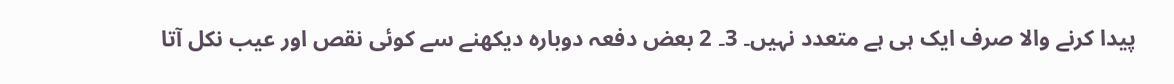پیدا کرنے والا صرف ایک ہی ہے متعدد نہیں۔ 3۔ 2 بعض دفعہ دوبارہ دیکھنے سے کوئی نقص اور عیب نکل آتا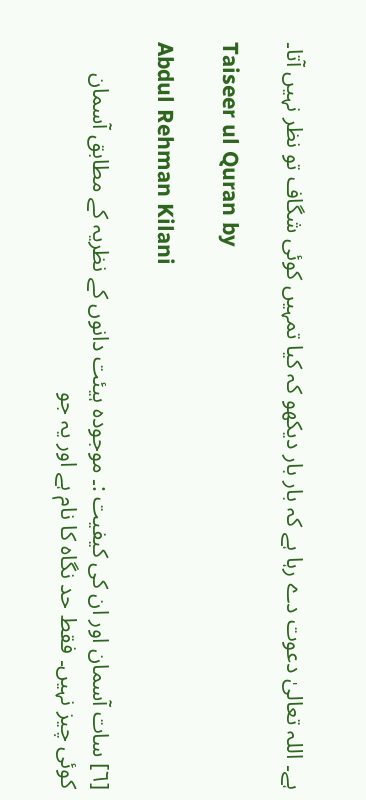ہے۔ اللہ تعالیٰ دعوت دے رہا ہے کہ بار بار دیکھو کہ کیا تمہیں کوئی شگاف تو نظر نہیں آتا۔

Taiseer ul Quran by

Abdul Rehman Kilani

[٦] سات آسمان اور ان کی کیفیت :۔ موجودہ ہیئت دانوں کے نظریہ کے مطابق آسمان کوئی چیز نہیں۔ فقط حد نگاہ کا نام ہے اور یہ جو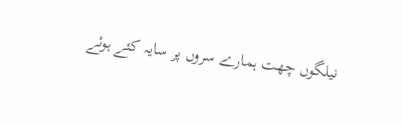نیلگوں چھت ہمارے سروں پر سایہ کئے ہوئے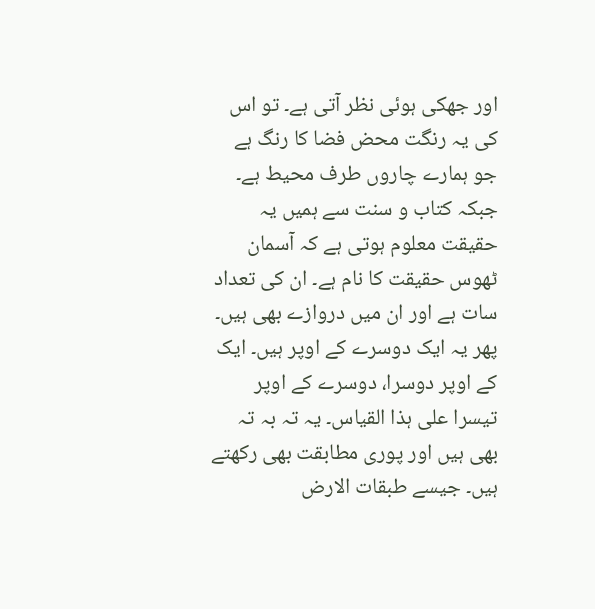اور جھکی ہوئی نظر آتی ہے۔ تو اس کی یہ رنگت محض فضا کا رنگ ہے جو ہمارے چاروں طرف محیط ہے۔ جبکہ کتاب و سنت سے ہمیں یہ حقیقت معلوم ہوتی ہے کہ آسمان ٹھوس حقیقت کا نام ہے۔ ان کی تعداد سات ہے اور ان میں دروازے بھی ہیں۔ پھر یہ ایک دوسرے کے اوپر ہیں۔ ایک کے اوپر دوسرا، دوسرے کے اوپر تیسرا علی ہذا القیاس۔ یہ تہ بہ تہ بھی ہیں اور پوری مطابقت بھی رکھتے ہیں۔ جیسے طبقات الارض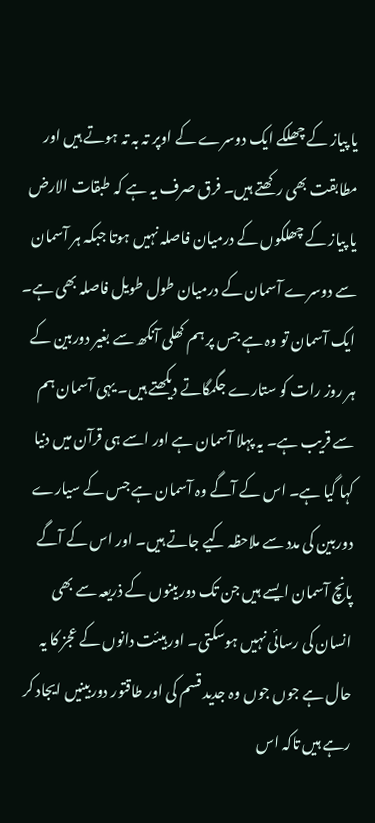یا پیاز کے چھلکے ایک دوسرے کے اوپر تہ بہ تہ ہوتے ہیں اور مطابقت بھی رکھتے ہیں۔ فرق صرف یہ ہے کہ طبقات الارض یا پیاز کے چھلکوں کے درمیان فاصلہ نہیں ہوتا جبکہ ہر آسمان سے دوسرے آسمان کے درمیان طول طویل فاصلہ بھی ہے۔ ایک آسمان تو وہ ہے جس پر ہم کھلی آنکھ سے بغیر دوربین کے ہر روز رات کو ستارے جگمگاتے دیکھتے ہیں۔ یہی آسمان ہم سے قریب ہے۔ یہ پہلا آسمان ہے اور اسے ہی قرآن میں دنیا کہا گیا ہے۔ اس کے آگے وہ آسمان ہے جس کے سیارے دوربین کی مدد سے ملاحظہ کیے جاتے ہیں۔ اور اس کے آگے پانچ آسمان ایسے ہیں جن تک دوربینوں کے ذریعہ سے بھی انسان کی رسائی نہیں ہوسکتی۔ اور ہیئت دانوں کے عجز کا یہ حال ہے جوں جوں وہ جدید قسم کی اور طاقتور دوربینیں ایجاد کر رہے ہیں تاکہ اس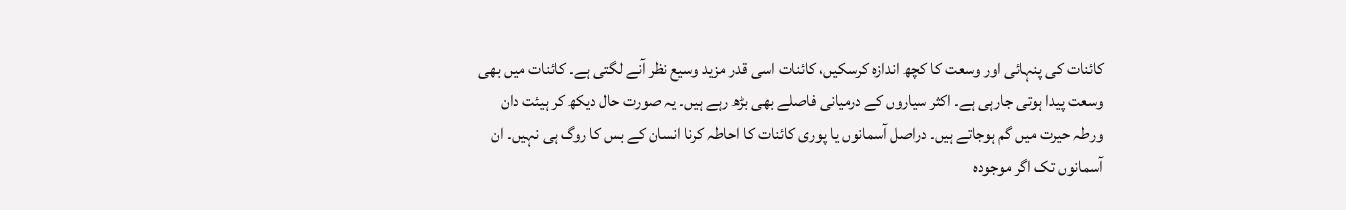کائنات کی پنہائی اور وسعت کا کچھ اندازہ کرسکیں، کائنات اسی قدر مزید وسیع نظر آنے لگتی ہے۔ کائنات میں بھی وسعت پیدا ہوتی جارہی ہے۔ اکثر سیاروں کے درمیانی فاصلے بھی بڑھ رہے ہیں۔ یہ صورت حال دیکھ کر ہیئت دان ورطہ حیرت میں گم ہوجاتے ہیں۔ دراصل آسمانوں یا پوری کائنات کا احاطہ کرنا انسان کے بس کا روگ ہی نہیں۔ ان آسمانوں تک اگر موجودہ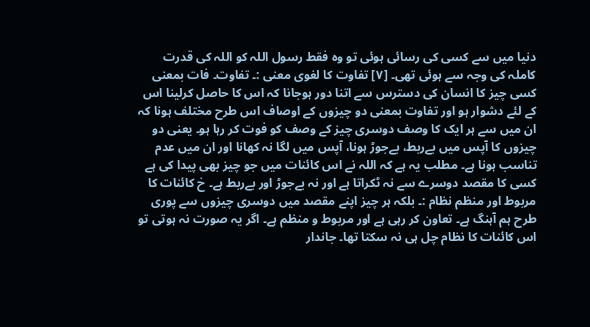دنیا میں سے کسی کی رسائی ہوئی تو وہ فقط رسول اللہ کو اللہ کی قدرت کاملہ کی وجہ سے ہوئی تھی۔ [٧] تفاوت کا لغوی معنی :۔ تفاوت۔ فات بمعنی کسی چیز کا انسان کی دسترس سے اتنا دور ہوجانا کہ اس کا حاصل کرلینا اس کے لئے دشوار ہو اور تفاوت بمعنی دو چیزوں کے اوصاف اس طرح مختلف ہونا کہ ان میں سے ہر ایک کا وصف دوسری چیز کے وصف کو فوت کر رہا ہو۔ یعنی دو چیزوں کا آپس میں بےربط، بےجوڑ ہونا، آپس میں لگا نہ کھانا اور ان میں عدم تناسب ہونا ہے۔ مطلب یہ ہے کہ اللہ نے اس کائنات میں جو چیز بھی پیدا کی ہے کسی کا مقصد دوسرے سے نہ ٹکراتا ہے اور نہ بےجوڑ اور بےربط ہے۔ خ کائنات کا مربوط اور منظم نظام :۔ بلکہ ہر چیز اپنے مقصد میں دوسری چیزوں سے پوری طرح ہم آہنگ ہے۔ تعاون کر رہی ہے اور مربوط و منظم ہے۔ اگر یہ صورت نہ ہوتی تو اس کائنات کا نظام چل ہی نہ سکتا تھا۔ جاندار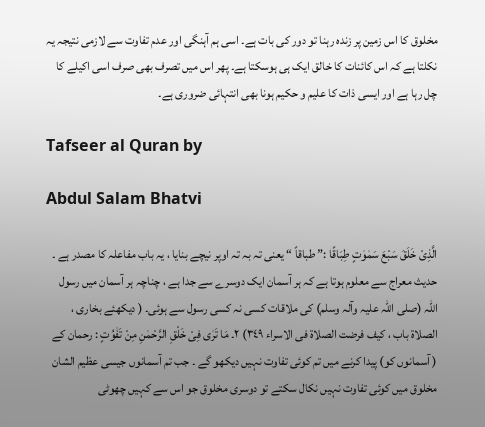مخلوق کا اس زمین پر زندہ رہنا تو دور کی بات ہے۔ اسی ہم آہنگی اور عدم تفاوت سے لازمی نتیجہ یہ نکلتا ہے کہ اس کائنات کا خالق ایک ہی ہوسکتا ہے۔ پھر اس میں تصرف بھی صرف اسی اکیلے کا چل رہا ہے اور ایسی ذات کا علیم و حکیم ہونا بھی انتہائی ضروری ہے۔

Tafseer al Quran by

Abdul Salam Bhatvi

الَّذِیْ خَلَقَ سَبْعَ سَمٰوٰتٍ طِبَاقًا :” طباقاً “ یعنی تہ بہ تہ اوپر نیچے بنایا ، یہ باب مفاعلہ کا مصدر ہے ۔ حدیث معراج سے معلوم ہوتا ہے کہ ہر آسمان ایک دوسرے سے جدا ہے ، چناچہ ہر آسمان میں رسول اللہ (صلی اللہ علیہ وآلہ وسلم) کی ملاقات کسی نہ کسی رسول سے ہوئی۔ ( دیکھئے بخاری ، الصلاۃ باب ، کیف فرضت الصلاۃ فی الاسراء ٣٤٩) ٢۔ مَا تَرٰی فِیْ خَلْقِ الرَّحْمٰنِ مِنْ تَفٰوُتٍ : رحمان کے ( آسمانوں کو) پیدا کرنے میں تم کوئی تفاوت نہیں دیکھو گے ۔ جب تم آسمانوں جیسی عظیم الشان مخلوق میں کوئی تفاوت نہیں نکال سکتے تو دوسری مخلوق جو اس سے کہیں چھوٹی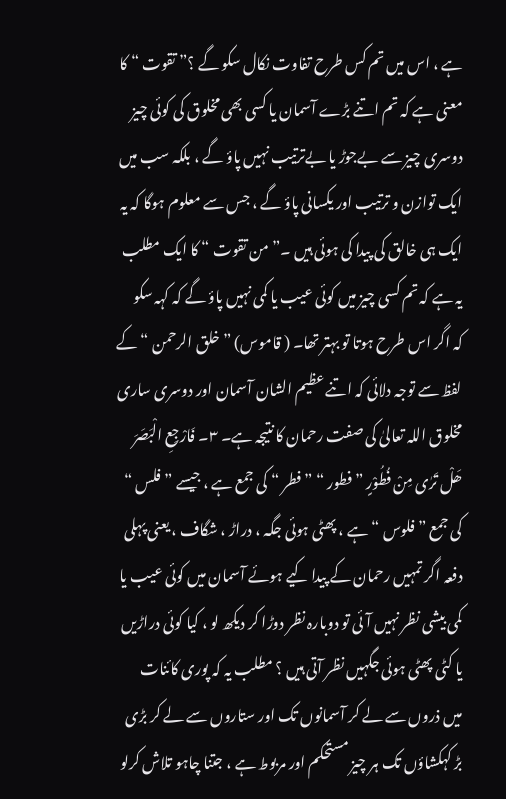ہے ، اس میں تم کس طرح تفاوت نکال سکو گے ؟” تقوت “ کا معنی ہے کہ تم اتنے بڑے آسمان یا کسی بھی مخلوق کی کوئی چیز دوسری چیز سے بےجوڑ یا بےترتیب نہیں پاؤ گے ، بلکہ سب میں ایک توازن و ترتیب اور یکسانی پاؤ گے ، جس سے معلوم ہوگا کہ یہ ایک ہی خالق کی پیدا کی ہوئی ہیں ۔” من تقوت “ کا ایک مطلب یہ ہے کہ تم کسی چیز میں کوئی عیب یا کمی نہیں پاؤ گے کہ کہہ سکو کہ اگر اس طرح ہوتا تو بہتر تھا۔ ( قاموس) ” خلق الرحمن “ کے لفظ سے توجہ دلائی کہ اتنے عظیم الشان آسمان اور دوسری ساری مخلوق اللہ تعالیٰ کی صفت رحمان کا نتیجہ ہے۔ ٣۔ فَارْجِعِ الْبَصَرَ ھَلْ تَرٰی مِنْ فُطُوْرٍ ” فطور “ ” فطر “ کی جمع ہے ، جیسے ” فلس “ کی جمع ” فلوس “ ہے ، پھٹی ہوئی جگہ ، دراڑ ، شگاف ، یعنی پہلی دفعہ اگر تمہیں رحمان کے پیدا کیے ہوئے آسمان میں کوئی عیب یا کمی بیشی نظر نہیں آئی تو دوبارہ نظر دوڑا کر دیکھ لو ، کیا کوئی دراڑیں یا کٹی پھٹی ہوئی جگہیں نظر آتی ہیں ؟ مطلب یہ کہ پوری کائنات میں ذروں سے لے کر آسمانوں تک اور ستاروں سے لے کر بڑی بڑ کہکشاؤں تک ہر چیز مستحکم اور مربوط ہے ، جتنا چاہو تلاش کرلو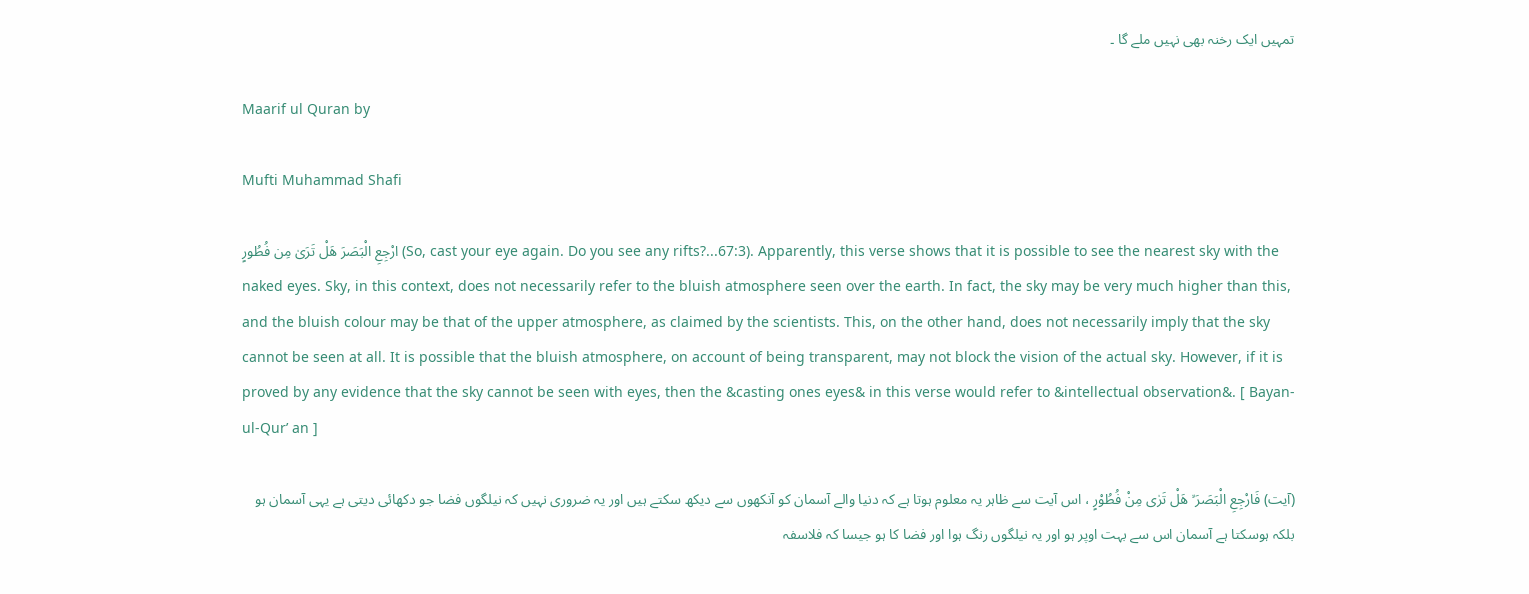تمہیں ایک رخنہ بھی نہیں ملے گا ۔

Maarif ul Quran by

Mufti Muhammad Shafi

ارْ‌جِعِ الْبَصَرَ‌ هَلْ تَرَ‌ىٰ مِن فُطُورٍ‌ (So, cast your eye again. Do you see any rifts?...67:3). Apparently, this verse shows that it is possible to see the nearest sky with the naked eyes. Sky, in this context, does not necessarily refer to the bluish atmosphere seen over the earth. In fact, the sky may be very much higher than this, and the bluish colour may be that of the upper atmosphere, as claimed by the scientists. This, on the other hand, does not necessarily imply that the sky cannot be seen at all. It is possible that the bluish atmosphere, on account of being transparent, may not block the vision of the actual sky. However, if it is proved by any evidence that the sky cannot be seen with eyes, then the &casting ones eyes& in this verse would refer to &intellectual observation&. [ Bayan-ul-Qur’ an ]

(آیت) فَارْجِعِ الْبَصَرَ ۙ هَلْ تَرٰى مِنْ فُطُوْرٍ ، اس آیت سے ظاہر یہ معلوم ہوتا ہے کہ دنیا والے آسمان کو آنکھوں سے دیکھ سکتے ہیں اور یہ ضروری نہیں کہ نیلگوں فضا جو دکھائی دیتی ہے یہی آسمان ہو بلکہ ہوسکتا ہے آسمان اس سے بہت اوپر ہو اور یہ نیلگوں رنگ ہوا اور فضا کا ہو جیسا کہ فلاسفہ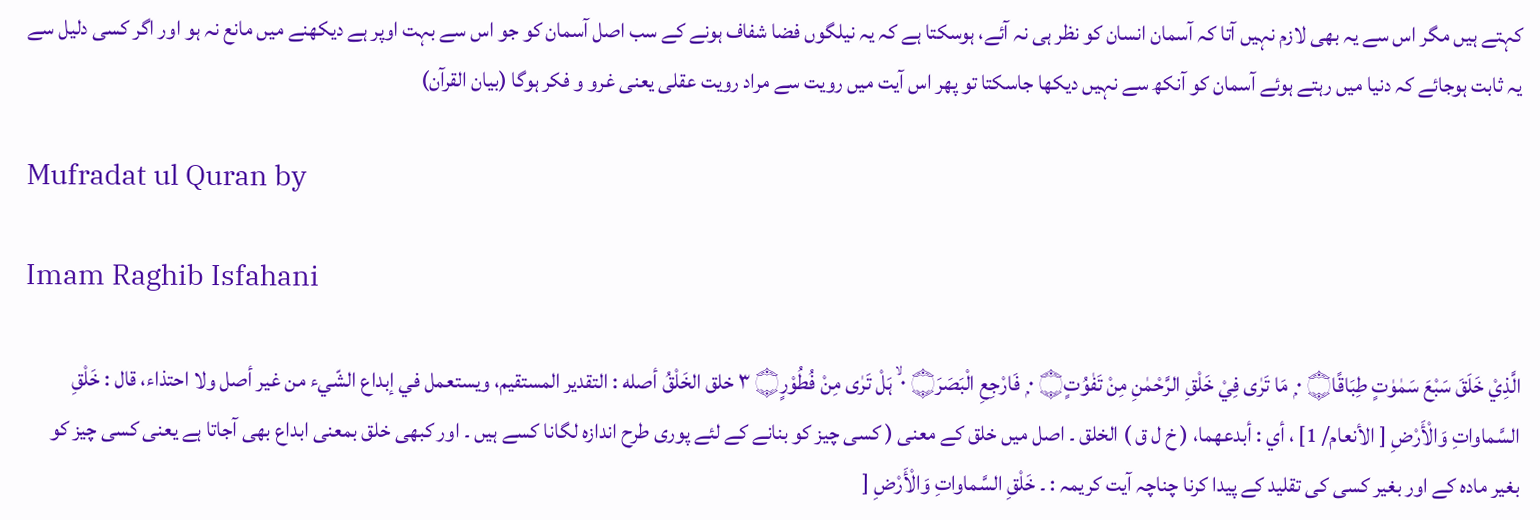کہتے ہیں مگر اس سے یہ بھی لازم نہیں آتا کہ آسمان انسان کو نظر ہی نہ آئے، ہوسکتا ہے کہ یہ نیلگوں فضا شفاف ہونے کے سب اصل آسمان کو جو اس سے بہت اوپر ہے دیکھنے میں مانع نہ ہو اور اگر کسی دلیل سے یہ ثابت ہوجائے کہ دنیا میں رہتے ہوئے آسمان کو آنکھ سے نہیں دیکھا جاسکتا تو پھر اس آیت میں رویت سے مراد رویت عقلی یعنی غرو و فکر ہوگا (بیان القرآن)

Mufradat ul Quran by

Imam Raghib Isfahani

الَّذِيْ خَلَقَ سَبْعَ سَمٰوٰتٍ طِبَاقًا۝ ٠ ۭ مَا تَرٰى فِيْ خَلْقِ الرَّحْمٰنِ مِنْ تَفٰوُتٍ۝ ٠ ۭ فَارْجِعِ الْبَصَرَ۝ ٠ ۙ ہَلْ تَرٰى مِنْ فُطُوْرٍ۝ ٣ خلق الخَلْقُ أصله : التقدیر المستقیم، ويستعمل في إبداع الشّيء من غير أصل ولا احتذاء، قال : خَلْقِ السَّماواتِ وَالْأَرْضِ [ الأنعام/ 1] ، أي : أبدعهما، ( خ ل ق ) الخلق ۔ اصل میں خلق کے معنی ( کسی چیز کو بنانے کے لئے پوری طرح اندازہ لگانا کسے ہیں ۔ اور کبھی خلق بمعنی ابداع بھی آجاتا ہے یعنی کسی چیز کو بغیر مادہ کے اور بغیر کسی کی تقلید کے پیدا کرنا چناچہ آیت کریمہ : ۔ خَلْقِ السَّماواتِ وَالْأَرْضِ [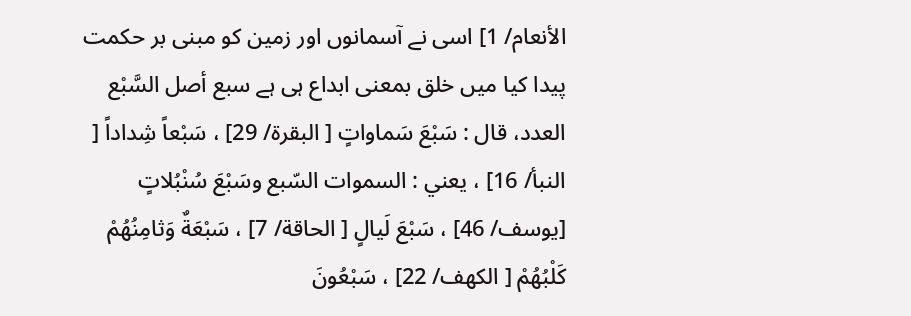الأنعام/ 1] اسی نے آسمانوں اور زمین کو مبنی بر حکمت پیدا کیا میں خلق بمعنی ابداع ہی ہے سبع أصل السَّبْع العدد، قال : سَبْعَ سَماواتٍ [ البقرة/ 29] ، سَبْعاً شِداداً [ النبأ/ 16] ، يعني : السموات السّبع وسَبْعَ سُنْبُلاتٍ [يوسف/ 46] ، سَبْعَ لَيالٍ [ الحاقة/ 7] ، سَبْعَةٌ وَثامِنُهُمْ كَلْبُهُمْ [ الكهف/ 22] ، سَبْعُونَ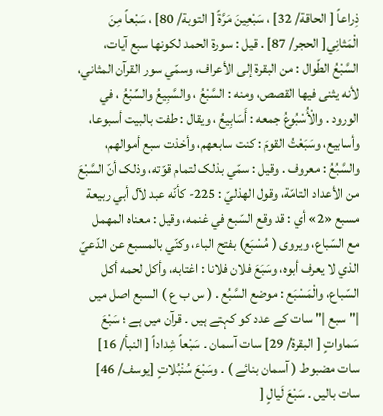ذِراعاً [ الحاقة/ 32] ، سَبْعِينَ مَرَّةً [ التوبة/ 80] ، سَبْعاً مِنَ الْمَثانِي[ الحجر/ 87] . قيل : سورة الحمد لکونها سبع آيات، السَّبْعُ الطّوال : من البقرة إلى الأعراف، وسمّي سور القرآن المثاني، لأنه يثنی فيها القصص، ومنه : السَّبْعُ ، والسَّبِيعُ والسِّبْعُ ، في الورود . والْأُسْبُوعُ جمعه : أَسَابِيعُ ، ويقال : طفت بالبیت أسبوعا، وأسابیع، وسَبَعْتُ القومَ : كنت سابعهم، وأخذت سبع أموالهم، والسَّبُعُ : معروف . وقیل : سمّي بذلک لتمام قوّته، وذلک أنّ السَّبْعَ من الأعداد التامّة، وقول الهذليّ : 225- كأنّه عبد لآل أبي ربیعة مسبع «2» أي : قد وقع السّبع في غنمه، وقیل : معناه المهمل مع السّباع، ويروی ( مُسْبَع) بفتح الباء، وكنّي بالمسبع عن الدّعيّ الذي لا يعرف أبوه، وسَبَعَ فلان فلانا : اغتابه، وأكل لحمه أكل السّباع، والْمَسْبَع : موضع السَّبُع . ( س ب ع ) السبع اصل میں |" سبع |" سات کے عدد کو کہتے ہیں ۔ قرآن میں ہے ؛ سَبْعَ سَماواتٍ [ البقرة/ 29] سات آسمان ۔ سَبْعاً شِداداً [ النبأ/ 16] سات مضبوط ( آسمان بنائے ) ۔ وسَبْعَ سُنْبُلاتٍ [يوسف/ 46] سات بالیں ۔ سَبْعَ لَيالٍ [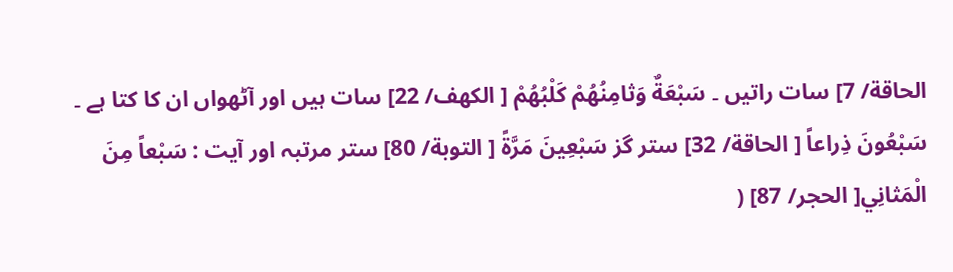الحاقة/ 7] سات راتیں ۔ سَبْعَةٌ وَثامِنُهُمْ كَلْبُهُمْ [ الكهف/ 22] سات ہیں اور آٹھواں ان کا کتا ہے ۔ سَبْعُونَ ذِراعاً [ الحاقة/ 32] ستر گز سَبْعِينَ مَرَّةً [ التوبة/ 80] ستر مرتبہ اور آیت : سَبْعاً مِنَ الْمَثانِي[ الحجر/ 87] (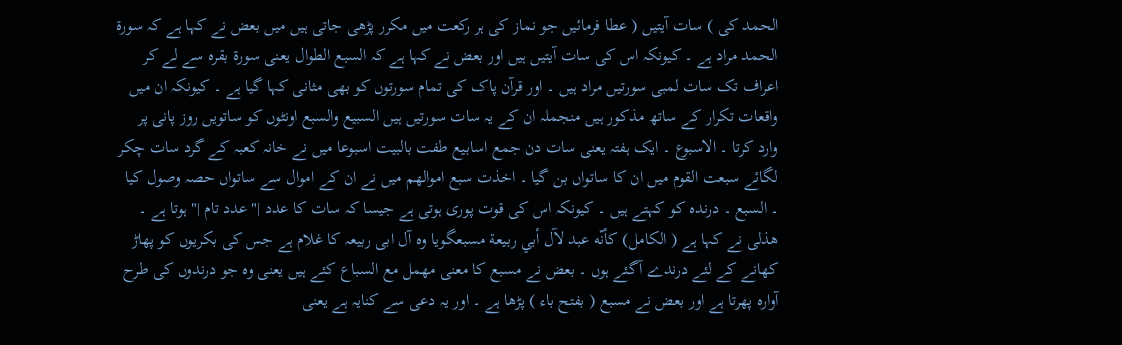الحمد کی ) سات آیتیں ( عطا فرمائیں جو نماز کی ہر رکعت میں مکرر پڑھی جاتی ہیں میں بعض نے کہا ہے کہ سورة الحمد مراد ہے ۔ کیونکہ اس کی سات آیتیں ہیں اور بعض نے کہا ہے کہ السبع الطوال یعنی سورة بقرہ سے لے کر اعراف تک سات لمبی سورتیں مراد ہیں ۔ اور قرآن پاک کی تمام سورتوں کو بھی مثانی کہا گیا ہے ۔ کیونکہ ان میں واقعات تکرار کے ساتھ مذکور ہیں منجملہ ان کے یہ سات سورتیں ہیں السبیع والسبع اونٹوں کو ساتویں روز پانی پر وارد کرتا ۔ الاسبوع ۔ ایک ہفتہ یعنی سات دن جمع اسابیع طفت بالبیت اسبوعا میں نے خانہ کعبہ کے گرد سات چکر لگائے سبعت القوم میں ان کا ساتواں بن گیا ۔ اخذت سبع اموالھم میں نے ان کے اموال سے ساتواں حصہ وصول کیا ۔ السبع ۔ درندہ کو کہتے ہیں ۔ کیونکہ اس کی قوت پوری ہوتی ہے جیسا کہ سات کا عدد |" عدد تام |" ہوتا ہے ۔ ھذلی نے کہا ہے ( الکامل) كأنّه عبد لآل أبي ربیعة مسبعگویا وہ آل ابی ربیعہ کا غلام ہے جس کی بکریوں کو پھاڑ کھانے کے لئے درندے آگئے ہوں ۔ بعض نے مسبع کا معنی مھمل مع السباع کئے ہیں یعنی وہ جو درندوں کی طرح آوارہ پھرتا ہے اور بعض نے مسبع ( بفتح باء ) پڑھا ہے ۔ اور یہ دعی سے کنایہ ہے یعنی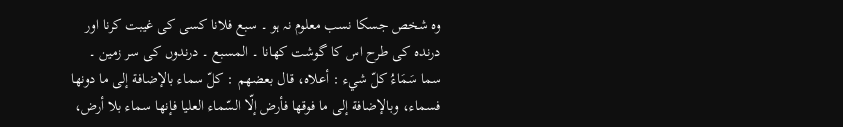وہ شخص جسکا نسب معلوم نہ ہو ۔ سبع فلانا کسی کی غیبت کرنا اور درندہ کی طرح اس کا گوشت کھانا ۔ المسبع ۔ درندوں کی سر زمین ۔ سما سَمَاءُ كلّ شيء : أعلاه، قال بعضهم : كلّ سماء بالإضافة إلى ما دونها فسماء، وبالإضافة إلى ما فوقها فأرض إلّا السّماء العلیا فإنها سماء بلا أرض،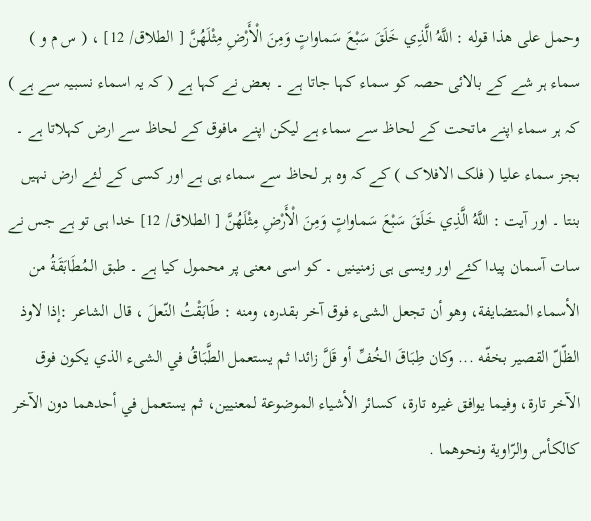وحمل علی هذا قوله : اللَّهُ الَّذِي خَلَقَ سَبْعَ سَماواتٍ وَمِنَ الْأَرْضِ مِثْلَهُنَّ [ الطلاق/ 12] ، ( س م و ) سماء ہر شے کے بالائی حصہ کو سماء کہا جاتا ہے ۔ بعض نے کہا ہے ( کہ یہ اسماء نسبیہ سے ہے ) کہ ہر سماء اپنے ماتحت کے لحاظ سے سماء ہے لیکن اپنے مافوق کے لحاظ سے ارض کہلاتا ہے ۔ بجز سماء علیا ( فلک الافلاک ) کے کہ وہ ہر لحاظ سے سماء ہی ہے اور کسی کے لئے ارض نہیں بنتا ۔ اور آیت : اللَّهُ الَّذِي خَلَقَ سَبْعَ سَماواتٍ وَمِنَ الْأَرْضِ مِثْلَهُنَّ [ الطلاق/ 12] خدا ہی تو ہے جس نے سات آسمان پیدا کئے اور ویسی ہی زمنینیں ۔ کو اسی معنی پر محمول کیا ہے ۔ طبق المُطَابَقَةُ من الأسماء المتضایفة، وهو أن تجعل الشیء فوق آخر بقدره، ومنه : طَابَقْتُ النّعلَ ، قال الشاعر :إذا لاوذ الظّلّ القصیر بخفّه ... وکان طِبَاقَ الخُفِّ أو قَلَّ زائدا ثم يستعمل الطَّبَاقُ في الشیء الذي يكون فوق الآخر تارة، وفیما يوافق غيره تارة، كسائر الأشياء الموضوعة لمعنيين، ثم يستعمل في أحدهما دون الآخر کالکأس والرّاوية ونحوهما .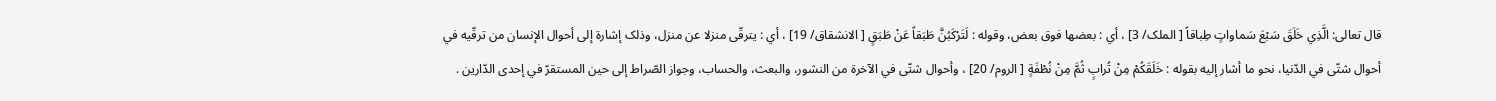قال تعالی: الَّذِي خَلَقَ سَبْعَ سَماواتٍ طِباقاً [ الملک/ 3] ، أي : بعضها فوق بعض، وقوله : لَتَرْكَبُنَّ طَبَقاً عَنْ طَبَقٍ [ الانشقاق/ 19] ، أي : يترقّى منزلا عن منزل، وذلک إشارة إلى أحوال الإنسان من ترقّيه في أحوال شتّى في الدّنيا، نحو ما أشار إليه بقوله : خَلَقَكُمْ مِنْ تُرابٍ ثُمَّ مِنْ نُطْفَةٍ [ الروم/ 20] ، وأحوال شتّى في الآخرة من النشور، والبعث، والحساب، وجواز الصّراط إلى حين المستقرّ في إحدی الدّارین .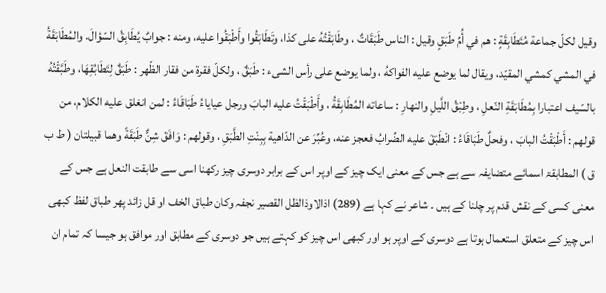وقیل لكلّ جماعة مُتَطَابِقَةٍ : هم في أُمِّ طَبَقٍ وقیل : الناس طَبَقَاتٌ ، وطَابَقْتُهُ علی كذا، وتَطَابَقُوا وأَطْبَقُوا عليه، ومنه : جوابٌ يُطَابِقُ السّؤالَ. والمُطَابَقَةُ في المشي كمشي المقيّد، ويقال لما يوضع عليه الفواکهُ ، ولما يوضع علی رأس الشیء : طَبَقٌ ، ولكلّ فقرة من فقار الظّهر : طَبَقٌ لِتَطَابُقِهَا، وطَبَّقْتُهُ بالسّيف اعتبارا بِمُطَابَقَةِ النّعلِ ، وطِبْقُ اللَّيلِ والنهارِ : ساعاته المُطَابِقَةُ ، وأَطْبَقْتُ عليه البابَ ورجل عياياءُ طَبَاقَاءُ : لمن انغلق عليه الکلام، من قولهم : أَطْبَقْتُ البابَ ، وفحلٌ طَبَاقَاءُ : انْطَبَقَ عليه الضِّرابُ فعجز عنه، وعُبِّرَ عن الدّاهية بِبِنْتِ الطَّبَقِ ، وقولهم : وَافَقَ شِنٌّ طَبَقَةً وهما قبیلتان ( ط ب ق ) المطابقۃ اسمائے متضایفہ سے ہے جس کے معنی ایک چیز کے اوپر اس کے برابر دوسری چیز رکھنا اسی سے طابقت النعل ہے جس کے معنی کسی کے نقش قدم پر چلنا کے ہیں ۔ شاعر نے کہا ہے (289) اذالاوذالظل القصیر نجفہ وکان طباق الخف او قل زائد پھر طباق لفظ کبھی اس چیز کے متعلق استعمال ہوتا ہے دوسری کے اوپر ہو اور کبھی اس چیز کو کہتے ہیں جو دوسری کے مطابق اور موافق ہو جیسا کہ تمام ان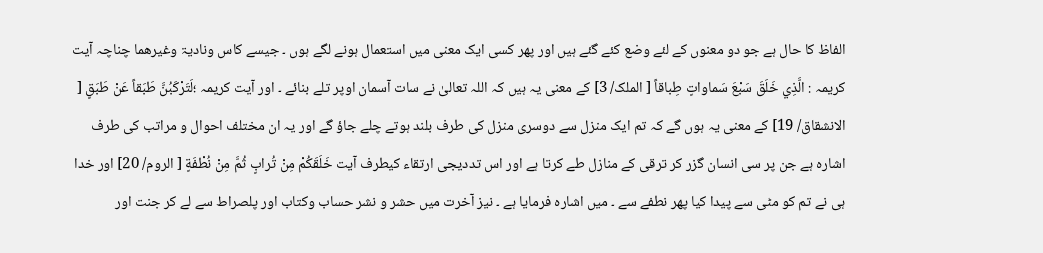الفاظ کا حال ہے جو دو معنوں کے لئے وضع کئے گئے ہیں اور پھر کسی ایک معنی میں استعمال ہونے لگے ہوں ۔ جیسے کاس ونادیۃ وغیرھما چناچہ آیت کریمہ : الَّذِي خَلَقَ سَبْعَ سَماواتٍ طِباقاً [ الملک/ 3] کے معنی یہ ہیں کہ اللہ تعالیٰ نے سات آسمان اوپر تلے بنائے ۔ اور آیت کریمہ ؛لَتَرْكَبُنَّ طَبَقاً عَنْ طَبَقٍ [ الانشقاق/ 19] کے معنی یہ ہوں گے کہ تم ایک منزل سے دوسری منزل کی طرف بلند ہوتے چلے جاؤ گے اور یہ ان مختلف احوال و مراتب کی طرف اشارہ ہے جن پر سی انسان گزر کر ترقی کے منازل طے کرتا ہے اور اس تددیجی ارتقاء کیطرف آیت خَلَقَكُمْ مِنْ تُرابٍ ثُمَّ مِنْ نُطْفَةٍ [ الروم/ 20] اور خدا ہی نے تم کو مٹی سے پیدا کیا پھر نطفے سے ۔ میں اشارہ فرمایا ہے ۔ نیز آخرت میں حشر و نشر حساب وکتاب اور پلصراط سے لے کر جنت اور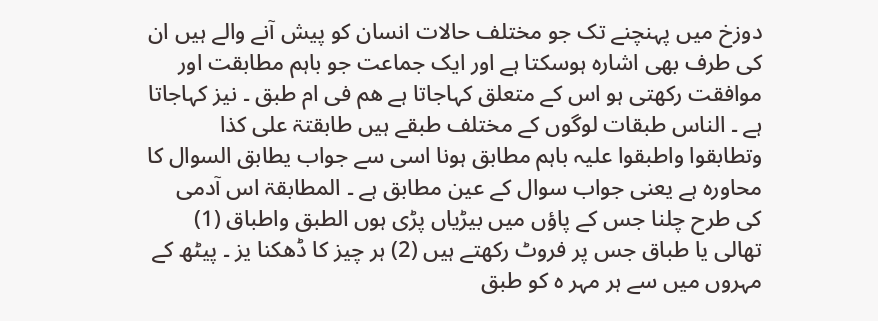دوزخ میں پہنچنے تک جو مختلف حالات انسان کو پیش آنے والے ہیں ان کی طرف بھی اشارہ ہوسکتا ہے اور ایک جماعت جو باہم مطابقت اور موافقت رکھتی ہو اس کے متعلق کہاجاتا ہے ھم فی ام طبق ۔ نیز کہاجاتا ہے ۔ الناس طبقات لوگوں کے مختلف طبقے ہیں طابقتۃ علی کذا وتطابقوا واطبقوا علیہ باہم مطابق ہونا اسی سے جواب یطابق السوال کا محاورہ ہے یعنی جواب سوال کے عین مطابق ہے ۔ المطابقۃ اس آدمی کی طرح چلنا جس کے پاؤں میں بیڑیاں پڑی ہوں الطبق واطباق (1) تھالی یا طباق جس پر فروٹ رکھتے ہیں (2) ہر چیز کا ڈھکنا یز ۔ پیٹھ کے مہروں میں سے ہر مہر ہ کو طبق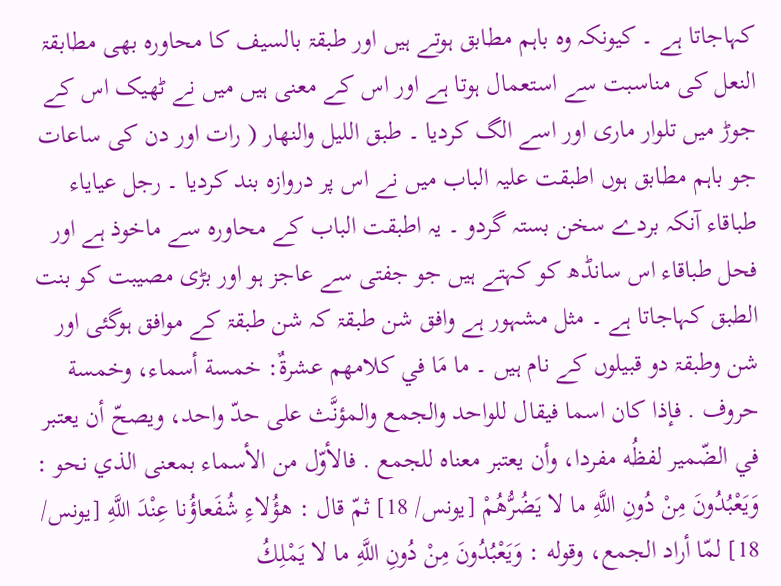کہاجاتا ہے ۔ کیونکہ وہ باہم مطابق ہوتے ہیں اور طبقۃ بالسیف کا محاورہ بھی مطابقۃ النعل کی مناسبت سے استعمال ہوتا ہے اور اس کے معنی ہیں میں نے ٹھیک اس کے جوڑ میں تلوار ماری اور اسے الگ کردیا ۔ طبق اللیل والنھار ( رات اور دن کی ساعات جو باہم مطابق ہوں اطبقت علیہ الباب میں نے اس پر دروازہ بند کردیا ۔ رجل عیایاء طباقاء آنکہ بردے سخن بستہ گردو ۔ یہ اطبقت الباب کے محاورہ سے ماخوذ ہے اور فحل طباقاء اس سانڈھ کو کہتے ہیں جو جفتی سے عاجز ہو اور بڑی مصیبت کو بنت الطبق کہاجاتا ہے ۔ مثل مشہور ہے وافق شن طبقۃ کہ شن طبقۃ کے موافق ہوگئی اور شن وطبقۃ دو قبیلوں کے نام ہیں ۔ ما مَا في کلامهم عشرةٌ: خمسة أسماء، وخمسة حروف . فإذا کان اسما فيقال للواحد والجمع والمؤنَّث علی حدّ واحد، ويصحّ أن يعتبر في الضّمير لفظُه مفردا، وأن يعتبر معناه للجمع . فالأوّل من الأسماء بمعنی الذي نحو : وَيَعْبُدُونَ مِنْ دُونِ اللَّهِ ما لا يَضُرُّهُمْ [يونس/ 18] ثمّ قال : هؤُلاءِ شُفَعاؤُنا عِنْدَ اللَّهِ [يونس/ 18] لمّا أراد الجمع، وقوله : وَيَعْبُدُونَ مِنْ دُونِ اللَّهِ ما لا يَمْلِكُ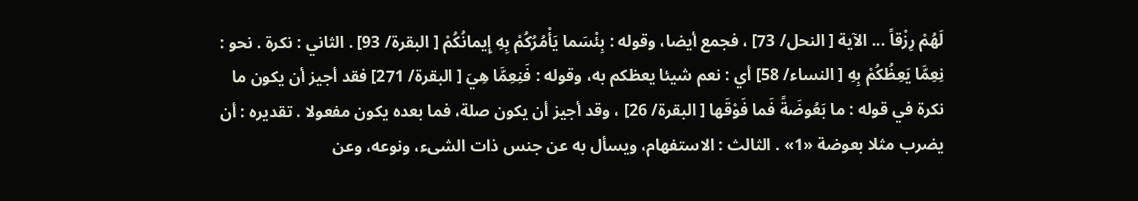لَهُمْ رِزْقاً ... الآية [ النحل/ 73] ، فجمع أيضا، وقوله : بِئْسَما يَأْمُرُكُمْ بِهِ إِيمانُكُمْ [ البقرة/ 93] . الثاني : نكرة . نحو : نِعِمَّا يَعِظُكُمْ بِهِ [ النساء/ 58] أي : نعم شيئا يعظکم به، وقوله : فَنِعِمَّا هِيَ [ البقرة/ 271] فقد أجيز أن يكون ما نكرة في قوله : ما بَعُوضَةً فَما فَوْقَها [ البقرة/ 26] ، وقد أجيز أن يكون صلة، فما بعده يكون مفعولا . تقدیره : أن يضرب مثلا بعوضة «1» . الثالث : الاستفهام، ويسأل به عن جنس ذات الشیء، ونوعه، وعن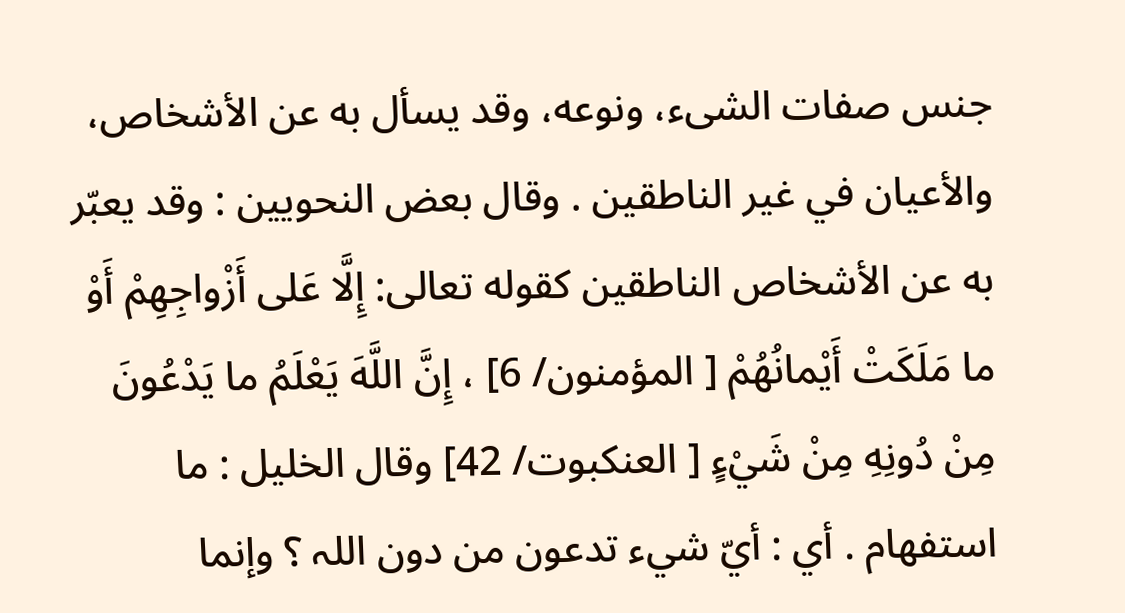جنس صفات الشیء، ونوعه، وقد يسأل به عن الأشخاص، والأعيان في غير الناطقین . وقال بعض النحويين : وقد يعبّر به عن الأشخاص الناطقین کقوله تعالی: إِلَّا عَلى أَزْواجِهِمْ أَوْ ما مَلَكَتْ أَيْمانُهُمْ [ المؤمنون/ 6] ، إِنَّ اللَّهَ يَعْلَمُ ما يَدْعُونَ مِنْ دُونِهِ مِنْ شَيْءٍ [ العنکبوت/ 42] وقال الخلیل : ما استفهام . أي : أيّ شيء تدعون من دون اللہ ؟ وإنما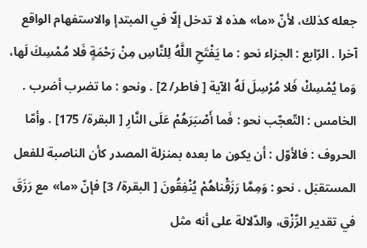جعله كذلك، لأنّ «ما» هذه لا تدخل إلّا في المبتدإ والاستفهام الواقع آخرا . الرّابع : الجزاء نحو : ما يَفْتَحِ اللَّهُ لِلنَّاسِ مِنْ رَحْمَةٍ فَلا مُمْسِكَ لَها، وَما يُمْسِكْ فَلا مُرْسِلَ لَهُ الآية [ فاطر/ 2] . ونحو : ما تضرب أضرب . الخامس : التّعجّب نحو : فَما أَصْبَرَهُمْ عَلَى النَّارِ [ البقرة/ 175] . وأمّا الحروف : فالأوّل : أن يكون ما بعده بمنزلة المصدر كأن الناصبة للفعل المستقبَل . نحو : وَمِمَّا رَزَقْناهُمْ يُنْفِقُونَ [ البقرة/ 3] فإنّ «ما» مع رَزَقَ في تقدیر الرِّزْق، والدّلالة علی أنه مثل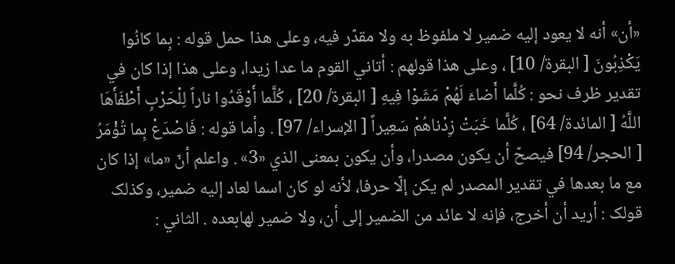«أن» أنه لا يعود إليه ضمیر لا ملفوظ به ولا مقدّر فيه، وعلی هذا حمل قوله : بِما کانُوا يَكْذِبُونَ [ البقرة/ 10] ، وعلی هذا قولهم : أتاني القوم ما عدا زيدا، وعلی هذا إذا کان في تقدیر ظرف نحو : كُلَّما أَضاءَ لَهُمْ مَشَوْا فِيهِ [ البقرة/ 20] ، كُلَّما أَوْقَدُوا ناراً لِلْحَرْبِ أَطْفَأَهَا اللَّهُ [ المائدة/ 64] ، كُلَّما خَبَتْ زِدْناهُمْ سَعِيراً [ الإسراء/ 97] . وأما قوله : فَاصْدَعْ بِما تُؤْمَرُ [ الحجر/ 94] فيصحّ أن يكون مصدرا، وأن يكون بمعنی الذي «3» . واعلم أنّ «ما» إذا کان مع ما بعدها في تقدیر المصدر لم يكن إلّا حرفا، لأنه لو کان اسما لعاد إليه ضمیر، وکذلک قولک : أريد أن أخرج، فإنه لا عائد من الضمیر إلى أن، ولا ضمیر لهابعده . الثاني :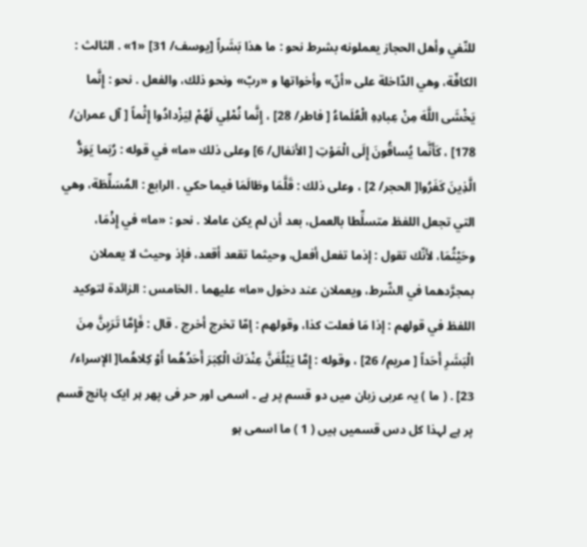للنّفي وأهل الحجاز يعملونه بشرط نحو : ما هذا بَشَراً [يوسف/ 31] «1» . الثالث : الکافّة، وهي الدّاخلة علی «أنّ» وأخواتها و «ربّ» ونحو ذلك، والفعل . نحو : إِنَّما يَخْشَى اللَّهَ مِنْ عِبادِهِ الْعُلَماءُ [ فاطر/ 28] ، إِنَّما نُمْلِي لَهُمْ لِيَزْدادُوا إِثْماً [ آل عمران/ 178] ، كَأَنَّما يُساقُونَ إِلَى الْمَوْتِ [ الأنفال/ 6] وعلی ذلك «ما» في قوله : رُبَما يَوَدُّ الَّذِينَ كَفَرُوا[ الحجر/ 2] ، وعلی ذلك : قَلَّمَا وطَالَمَا فيما حكي . الرابع : المُسَلِّطَة، وهي التي تجعل اللفظ متسلِّطا بالعمل، بعد أن لم يكن عاملا . نحو : «ما» في إِذْمَا، وحَيْثُمَا، لأنّك تقول : إذما تفعل أفعل، وحیثما تقعد أقعد، فإذ وحیث لا يعملان بمجرَّدهما في الشّرط، ويعملان عند دخول «ما» عليهما . الخامس : الزائدة لتوکيد اللفظ في قولهم : إذا مَا فعلت کذا، وقولهم : إمّا تخرج أخرج . قال : فَإِمَّا تَرَيِنَّ مِنَ الْبَشَرِ أَحَداً [ مریم/ 26] ، وقوله : إِمَّا يَبْلُغَنَّ عِنْدَكَ الْكِبَرَ أَحَدُهُما أَوْ كِلاهُما[ الإسراء/ 23] . ( ما ) یہ عربی زبان میں دو قسم پر ہے ۔ اسمی اور حر فی پھر ہر ایک پانچ قسم پر ہے لہذا کل دس قسمیں ہیں ( 1 ) ما اسمی ہو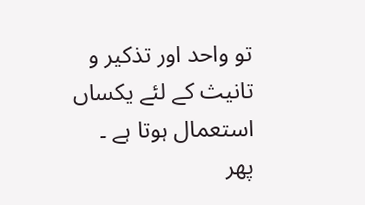تو واحد اور تذکیر و تانیث کے لئے یکساں استعمال ہوتا ہے ۔ پھر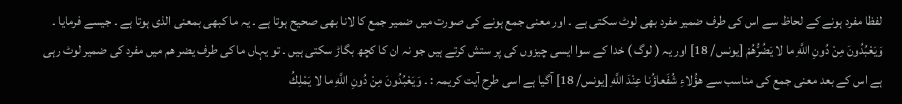لفظا مفرد ہونے کے لحاظ سے اس کی طرف ضمیر مفرد بھی لوٹ سکتی ہے ۔ اور معنی جمع ہونے کی صورت میں ضمیر جمع کا لانا بھی صحیح ہوتا ہے ۔ یہ ما کبھی بمعنی الذی ہوتا ہے ۔ جیسے فرمایا ۔ وَيَعْبُدُونَ مِنْ دُونِ اللَّهِ ما لا يَضُرُّهُمْ [يونس/ 18] اور یہ ( لوگ ) خدا کے سوا ایسی چیزوں کی پر ستش کرتے ہیں جو نہ ان کا کچھ بگاڑ سکتی ہیں ۔ تو یہاں ما کی طرف یضر ھم میں مفرد کی ضمیر لوٹ رہی ہے اس کے بعد معنی جمع کی مناسب سے هؤُلاءِ شُفَعاؤُنا عِنْدَ اللَّهِ [يونس/ 18] آگیا ہے اسی طرح آیت کریمہ : ۔ وَيَعْبُدُونَ مِنْ دُونِ اللَّهِ ما لا يَمْلِكُ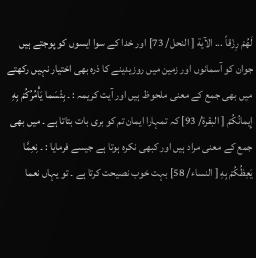لَهُمْ رِزْقاً ... الآية [ النحل/ 73] اور خدا کے سوا ایسوں کو پوجتے ہیں جوان کو آسمانوں اور زمین میں روزیدینے کا ذرہ بھی اختیار نہیں رکھتے میں بھی جمع کے معنی ملحوظ ہیں اور آیت کریمہ : ۔ بِئْسَما يَأْمُرُكُمْ بِهِ إِيمانُكُمْ [ البقرة/ 93] کہ تمہارا ایمان تم کو بری بات بتاتا ہے ۔ میں بھی جمع کے معنی مراد ہیں اور کبھی نکرہ ہوتا ہے جیسے فرمایا : ۔ نِعِمَّا يَعِظُكُمْ بِهِ [ النساء/ 58] بہت خوب نصیحت کرتا ہے ۔ تو یہاں نعما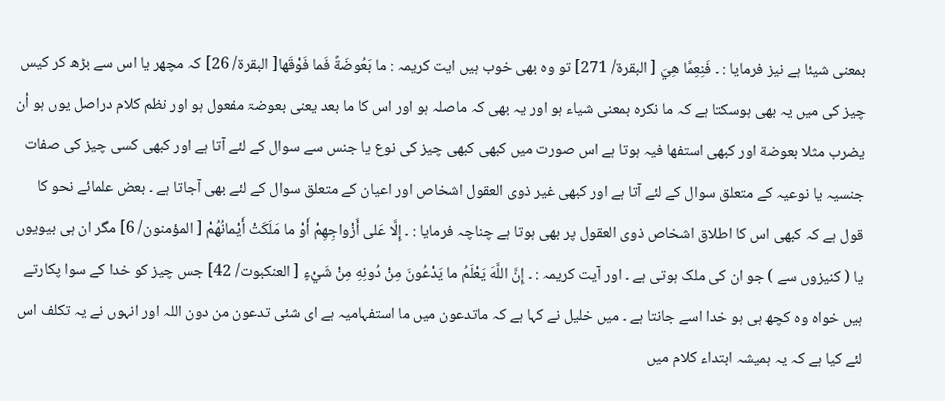بمعنی شیئا ہے نیز فرمایا : ۔ فَنِعِمَّا هِيَ [ البقرة/ 271] تو وہ بھی خوب ہیں ایت کریمہ : ما بَعُوضَةً فَما فَوْقَها[ البقرة/ 26] کہ مچھر یا اس سے بڑھ کر کیس چیز کی میں یہ بھی ہوسکتا ہے کہ ما نکرہ بمعنی شیاء ہو اور یہ بھی کہ ماصلہ ہو اور اس کا ما بعد یعنی بعوضۃ مفعول ہو اور نظم کلام دراصل یوں ہو أن يضرب مثلا بعوضة اور کبھی استفھا فیہ ہوتا ہے اس صورت میں کبھی کبھی چیز کی نوع یا جنس سے سوال کے لئے آتا ہے اور کبھی کسی چیز کی صفات جنسیہ یا نوعیہ کے متعلق سوال کے لئے آتا ہے اور کبھی غیر ذوی العقول اشخاص اور اعیان کے متعلق سوال کے لئے بھی آجاتا ہے ۔ بعض علمائے نحو کا قول ہے کہ کبھی اس کا اطلاق اشخاص ذوی العقول پر بھی ہوتا ہے چناچہ فرمایا : ۔ إِلَّا عَلى أَزْواجِهِمْ أَوْ ما مَلَكَتْ أَيْمانُهُمْ [ المؤمنون/ 6] مگر ان ہی بیویوں یا ( کنیزوں سے ) جو ان کی ملک ہوتی ہے ۔ اور آیت کریمہ : ۔ إِنَّ اللَّهَ يَعْلَمُ ما يَدْعُونَ مِنْ دُونِهِ مِنْ شَيْءٍ [ العنکبوت/ 42] جس چیز کو خدا کے سوا پکارتے ہیں خواہ وہ کچھ ہی ہو خدا اسے جانتا ہے ۔ میں خلیل نے کہا ہے کہ ماتدعون میں ما استفہامیہ ہے ای شئی تدعون من دون اللہ اور انہوں نے یہ تکلف اس لئے کیا ہے کہ یہ ہمیشہ ابتداء کلام میں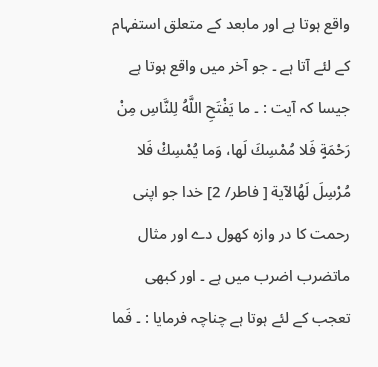واقع ہوتا ہے اور مابعد کے متعلق استفہام کے لئے آتا ہے ۔ جو آخر میں واقع ہوتا ہے جیسا کہ آیت : ۔ ما يَفْتَحِ اللَّهُ لِلنَّاسِ مِنْ رَحْمَةٍ فَلا مُمْسِكَ لَها، وَما يُمْسِكْ فَلا مُرْسِلَ لَهُالآية [ فاطر/ 2] خدا جو اپنی رحمت کا در وازہ کھول دے اور مثال ماتضرب اضرب میں ہے ۔ اور کبھی تعجب کے لئے ہوتا ہے چناچہ فرمایا : ۔ فَما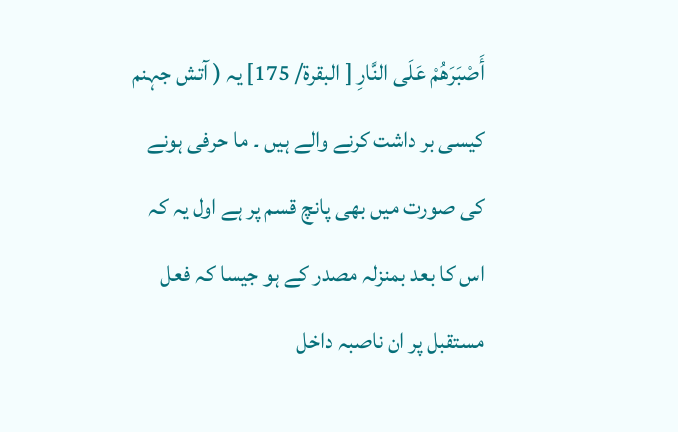أَصْبَرَهُمْ عَلَى النَّارِ [ البقرة/ 175] یہ ( آتش جہنم کیسی بر داشت کرنے والے ہیں ۔ ما حرفی ہونے کی صورت میں بھی پانچ قسم پر ہے اول یہ کہ اس کا بعد بمنزلہ مصدر کے ہو جیسا کہ فعل مستقبل پر ان ناصبہ داخل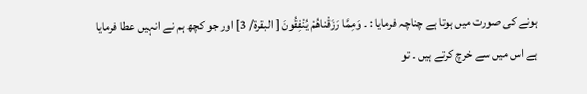ہونے کی صورت میں ہوتا ہے چناچہ فرمایا : ۔ وَمِمَّا رَزَقْناهُمْ يُنْفِقُونَ [ البقرة/ 3] اور جو کچھ ہم نے انہیں عطا فرمایا ہے اس میں سے خرچ کرتے ہیں ۔ تو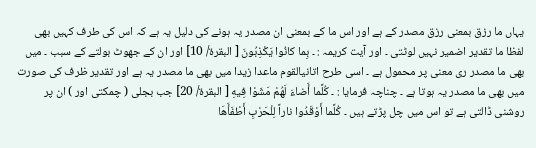یہاں ما رزق بمعنی رزق مصدر کے ہے اور اس ما کے بمعنی ان مصدر یہ ہونے کی دلیل یہ ہے کہ اس کی طرف کہیں بھی لفظا ما تقدیر اضمیر نہیں لوٹتی ۔ اور آیت کریمہ : ۔ بِما کانُوا يَكْذِبُونَ [ البقرة/ 10] اور ان کے جھوٹ بولتے کے سبب ۔ میں بھی ما مصدر ری معنی پر محمول ہے ۔ اسی طرح اتانیالقوم ماعدا زیدا میں بھی ما مصدر یہ ہے اور تقدیر ظرف کی صورت میں بھی ما مصدر یہ ہوتا ہے ۔ چناچہ فرمایا : ۔ كُلَّما أَضاءَ لَهُمْ مَشَوْا فِيهِ [ البقرة/ 20] جب بجلی ( چمکتی اور ) ان پر روشنی ڈالتی ہے تو اس میں چل پڑتے ہیں ۔ كُلَّما أَوْقَدُوا ناراً لِلْحَرْبِ أَطْفَأَهَا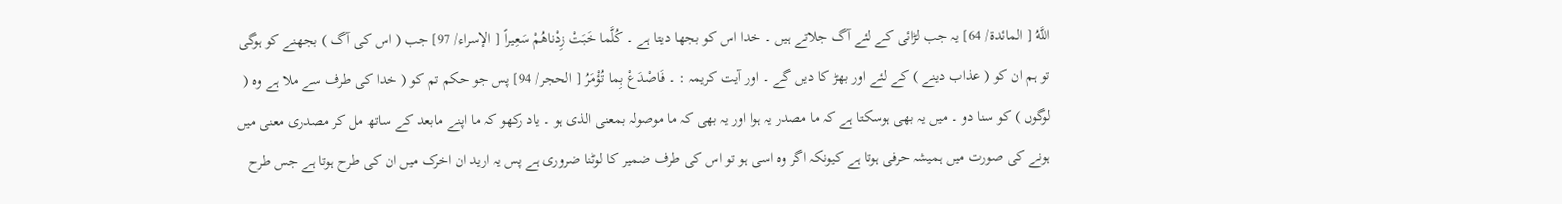اللَّهُ [ المائدة/ 64] یہ جب لڑائی کے لئے آگ جلاتے ہیں ۔ خدا اس کو بجھا دیتا ہے ۔ كُلَّما خَبَتْ زِدْناهُمْ سَعِيراً [ الإسراء/ 97] جب ( اس کی آگ ) بجھنے کو ہوگی تو ہم ان کو ( عذاب دینے ) کے لئے اور بھڑ کا دیں گے ۔ اور آیت کریمہ : ۔ فَاصْدَعْ بِما تُؤْمَرُ [ الحجر/ 94] پس جو حکم تم کو ( خدا کی طرف سے ملا ہے وہ ( لوگوں ) کو سنا دو ۔ میں یہ بھی ہوسکتا ہے کہ ما مصدر یہ ہوا اور یہ بھی کہ ما موصولہ بمعنی الذی ہو ۔ یاد رکھو کہ ما اپنے مابعد کے ساتھ مل کر مصدری معنی میں ہونے کی صورت میں ہمیشہ حرفی ہوتا ہے کیونکہ اگر وہ اسی ہو تو اس کی طرف ضمیر کا لوٹنا ضروری ہے پس یہ ارید ان اخرک میں ان کی طرح ہوتا ہے جس طرح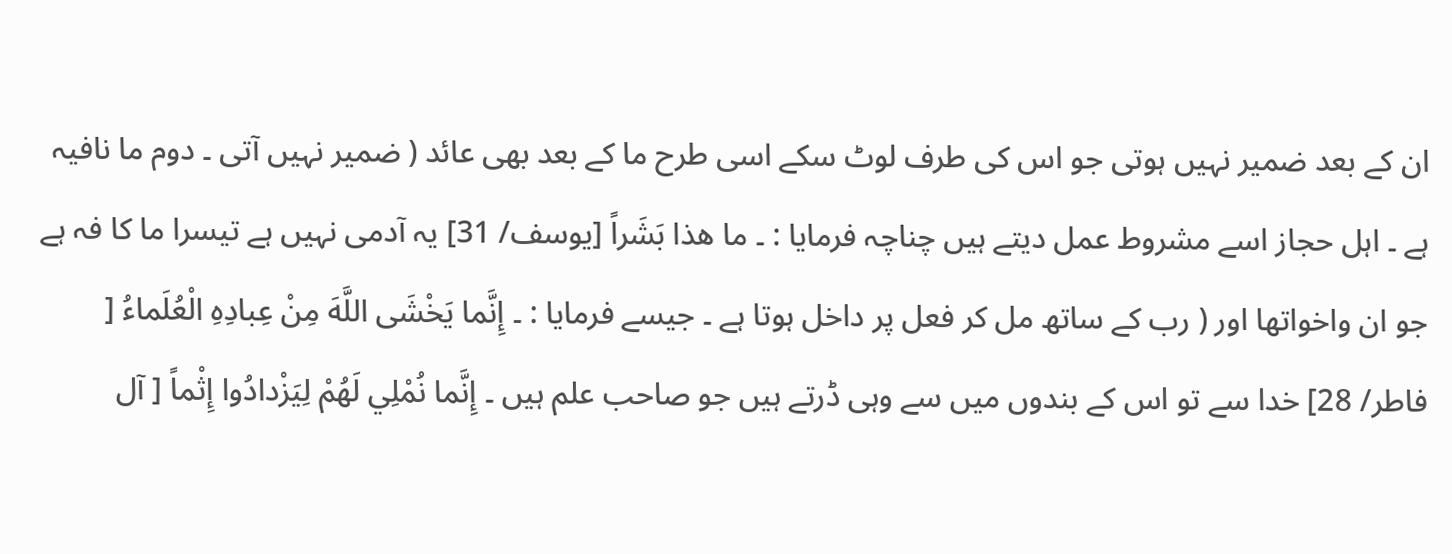ان کے بعد ضمیر نہیں ہوتی جو اس کی طرف لوٹ سکے اسی طرح ما کے بعد بھی عائد ( ضمیر نہیں آتی ۔ دوم ما نافیہ ہے ۔ اہل حجاز اسے مشروط عمل دیتے ہیں چناچہ فرمایا : ۔ ما هذا بَشَراً [يوسف/ 31] یہ آدمی نہیں ہے تیسرا ما کا فہ ہے جو ان واخواتھا اور ( رب کے ساتھ مل کر فعل پر داخل ہوتا ہے ۔ جیسے فرمایا : ۔ إِنَّما يَخْشَى اللَّهَ مِنْ عِبادِهِ الْعُلَماءُ [ فاطر/ 28] خدا سے تو اس کے بندوں میں سے وہی ڈرتے ہیں جو صاحب علم ہیں ۔ إِنَّما نُمْلِي لَهُمْ لِيَزْدادُوا إِثْماً [ آل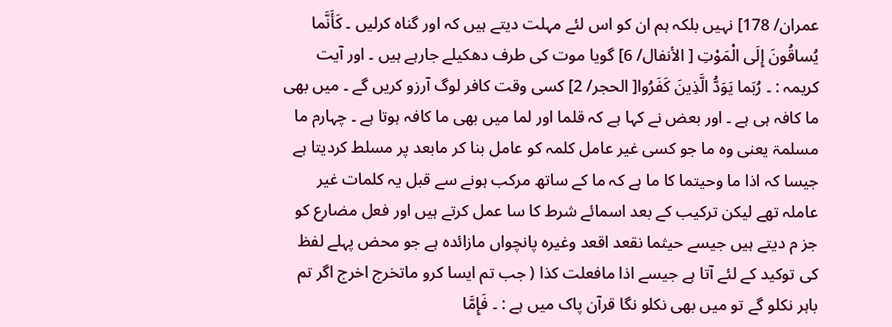عمران/ 178] نہیں بلکہ ہم ان کو اس لئے مہلت دیتے ہیں کہ اور گناہ کرلیں ۔ كَأَنَّما يُساقُونَ إِلَى الْمَوْتِ [ الأنفال/ 6] گویا موت کی طرف دھکیلے جارہے ہیں ۔ اور آیت کریمہ : ۔ رُبَما يَوَدُّ الَّذِينَ كَفَرُوا[ الحجر/ 2] کسی وقت کافر لوگ آرزو کریں گے ۔ میں بھی ما کافہ ہی ہے ۔ اور بعض نے کہا ہے کہ قلما اور لما میں بھی ما کافہ ہوتا ہے ۔ چہارم ما مسلمۃ یعنی وہ ما جو کسی غیر عامل کلمہ کو عامل بنا کر مابعد پر مسلط کردیتا ہے جیسا کہ اذا ما وحیتما کا ما ہے کہ ما کے ساتھ مرکب ہونے سے قبل یہ کلمات غیر عاملہ تھے لیکن ترکیب کے بعد اسمائے شرط کا سا عمل کرتے ہیں اور فعل مضارع کو جز م دیتے ہیں جیسے حیثما نقعد اقعد وغیرہ پانچواں مازائدہ ہے جو محض پہلے لفظ کی توکید کے لئے آتا ہے جیسے اذا مافعلت کذا ( جب تم ایسا کرو ماتخرج اخرج اگر تم باہر نکلو گے تو میں بھی نکلو نگا قرآن پاک میں ہے : ۔ فَإِمَّا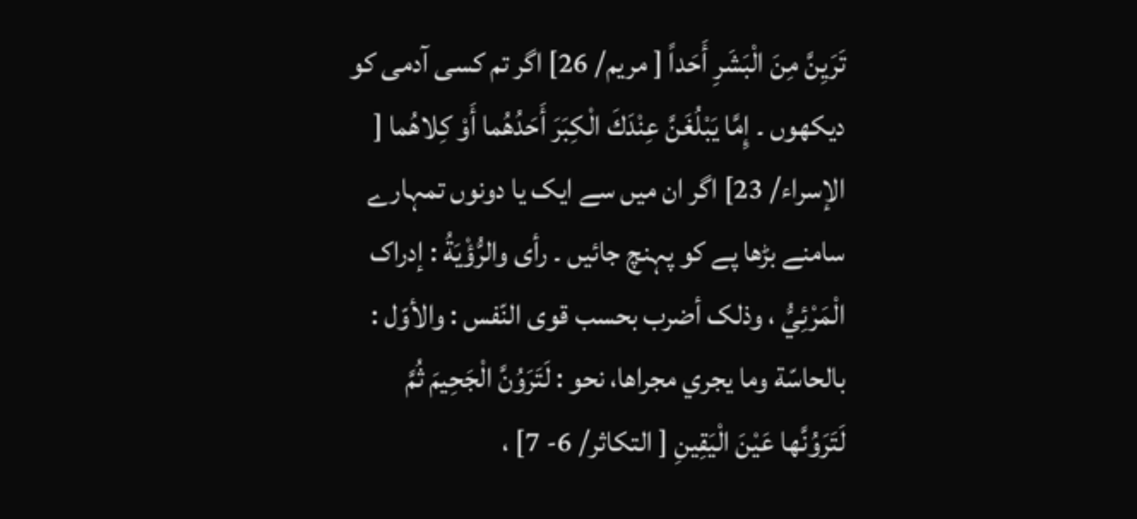تَرَيِنَّ مِنَ الْبَشَرِ أَحَداً [ مریم/ 26] اگر تم کسی آدمی کو دیکھوں ۔ إِمَّا يَبْلُغَنَّ عِنْدَكَ الْكِبَرَ أَحَدُهُما أَوْ كِلاهُما [ الإسراء/ 23] اگر ان میں سے ایک یا دونوں تمہارے سامنے بڑھا پے کو پہنچ جائیں ۔ رأى والرُّؤْيَةُ : إدراک الْمَرْئِيُّ ، وذلک أضرب بحسب قوی النّفس : والأوّل : بالحاسّة وما يجري مجراها، نحو : لَتَرَوُنَّ الْجَحِيمَ ثُمَّ لَتَرَوُنَّها عَيْنَ الْيَقِينِ [ التکاثر/ 6- 7] ،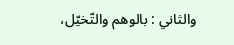والثاني : بالوهم والتّخيّل،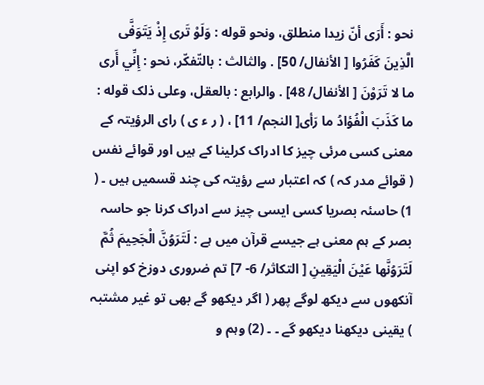نحو : أَرَى أنّ زيدا منطلق، ونحو قوله : وَلَوْ تَرى إِذْ يَتَوَفَّى الَّذِينَ كَفَرُوا [ الأنفال/ 50] . والثالث : بالتّفكّر، نحو : إِنِّي أَرى ما لا تَرَوْنَ [ الأنفال/ 48] . والرابع : بالعقل، وعلی ذلک قوله : ما كَذَبَ الْفُؤادُ ما رَأى[ النجم/ 11] ، ( ر ء ی ) رای الرؤیتہ کے معنی کسی مرئی چیز کا ادراک کرلینا کے ہیں اور قوائے نفس ( قوائے مدر کہ ) کہ اعتبار سے رؤیتہ کی چند قسمیں ہیں ۔ ( 1) حاسئہ بصریا کسی ایسی چیز سے ادراک کرنا جو حاسہ بصر کے ہم معنی ہے جیسے قرآن میں ہے : لَتَرَوُنَّ الْجَحِيمَ ثُمَّ لَتَرَوُنَّها عَيْنَ الْيَقِينِ [ التکاثر/ 6- 7] تم ضروری دوزخ کو اپنی آنکھوں سے دیکھ لوگے پھر ( اگر دیکھو گے بھی تو غیر مشتبہ ) یقینی دیکھنا دیکھو گے ۔ ۔ (2) وہم و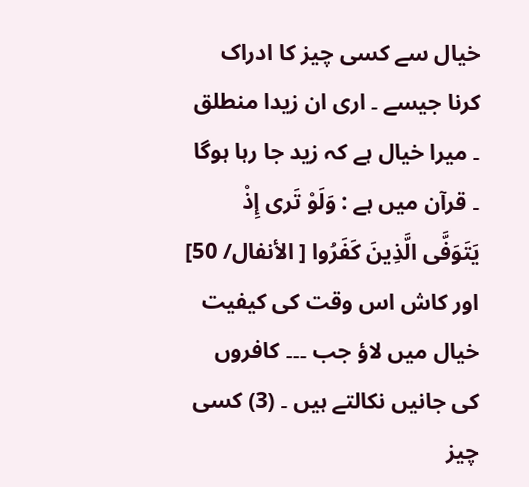خیال سے کسی چیز کا ادراک کرنا جیسے ۔ اری ان زیدا منطلق ۔ میرا خیال ہے کہ زید جا رہا ہوگا ۔ قرآن میں ہے : وَلَوْ تَرى إِذْ يَتَوَفَّى الَّذِينَ كَفَرُوا [ الأنفال/ 50] اور کاش اس وقت کی کیفیت خیال میں لاؤ جب ۔۔۔ کافروں کی جانیں نکالتے ہیں ۔ (3) کسی چیز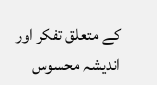کے متعلق تفکر اور اندیشہ محسوس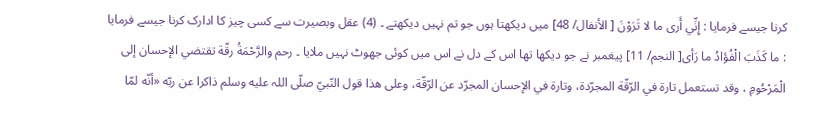کرنا جیسے فرمایا : إِنِّي أَرى ما لا تَرَوْنَ [ الأنفال/ 48] میں دیکھتا ہوں جو تم نہیں دیکھتے ۔ (4) عقل وبصیرت سے کسی چیز کا ادارک کرنا جیسے فرمایا : ما كَذَبَ الْفُؤادُ ما رَأى[ النجم/ 11] پیغمبر نے جو دیکھا تھا اس کے دل نے اس میں کوئی جھوٹ نہیں ملایا ۔ رحم والرَّحْمَةُ رقّة تقتضي الإحسان إلى الْمَرْحُومِ ، وقد تستعمل تارة في الرّقّة المجرّدة، وتارة في الإحسان المجرّد عن الرّقّة، وعلی هذا قول النّبيّ صلّى اللہ عليه وسلم ذاکرا عن ربّه «أنّه لمّا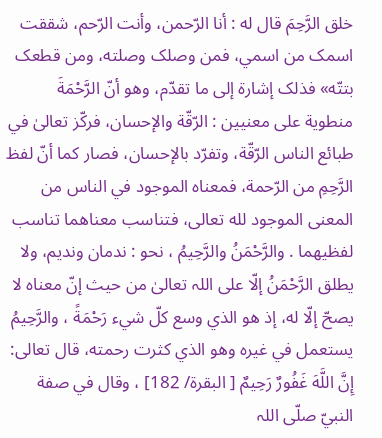خلق الرَّحِمَ قال له : أنا الرّحمن، وأنت الرّحم، شققت اسمک من اسمي، فمن وصلک وصلته، ومن قطعک بتتّه» فذلک إشارة إلى ما تقدّم، وهو أنّ الرَّحْمَةَ منطوية علی معنيين : الرّقّة والإحسان، فركّز تعالیٰ في طبائع الناس الرّقّة، وتفرّد بالإحسان، فصار کما أنّ لفظ الرَّحِمِ من الرّحمة، فمعناه الموجود في الناس من المعنی الموجود لله تعالی، فتناسب معناهما تناسب لفظيهما . والرَّحْمَنُ والرَّحِيمُ ، نحو : ندمان وندیم، ولا يطلق الرَّحْمَنُ إلّا علی اللہ تعالیٰ من حيث إنّ معناه لا يصحّ إلّا له، إذ هو الذي وسع کلّ شيء رَحْمَةً ، والرَّحِيمُ يستعمل في غيره وهو الذي کثرت رحمته، قال تعالی: إِنَّ اللَّهَ غَفُورٌ رَحِيمٌ [ البقرة/ 182] ، وقال في صفة النبيّ صلّى اللہ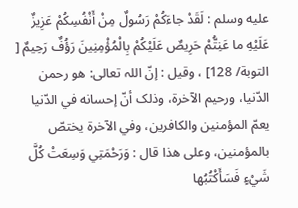عليه وسلم : لَقَدْ جاءَكُمْ رَسُولٌ مِنْ أَنْفُسِكُمْ عَزِيزٌ عَلَيْهِ ما عَنِتُّمْ حَرِيصٌ عَلَيْكُمْ بِالْمُؤْمِنِينَ رَؤُفٌ رَحِيمٌ [ التوبة/ 128] ، وقیل : إنّ اللہ تعالی: هو رحمن الدّنيا، ورحیم الآخرة، وذلک أنّ إحسانه في الدّنيا يعمّ المؤمنین والکافرین، وفي الآخرة يختصّ بالمؤمنین، وعلی هذا قال : وَرَحْمَتِي وَسِعَتْ كُلَّ شَيْءٍ فَسَأَكْتُبُها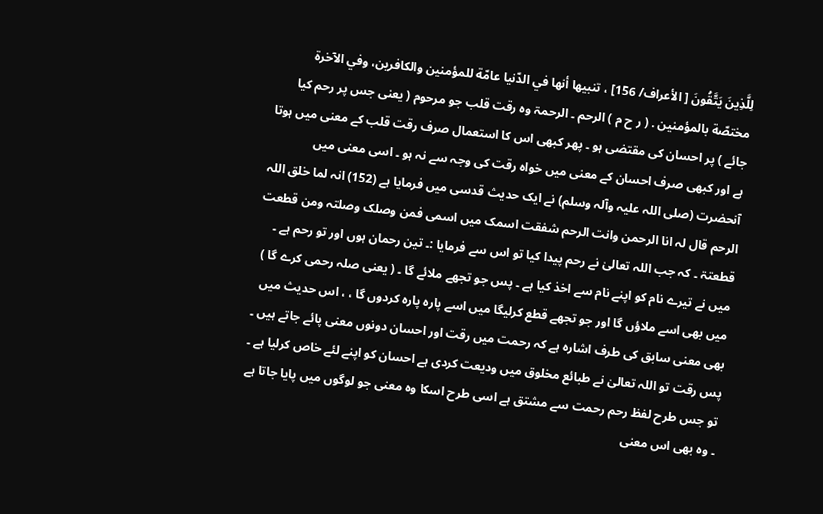لِلَّذِينَ يَتَّقُونَ [ الأعراف/ 156] ، تنبيها أنها في الدّنيا عامّة للمؤمنین والکافرین، وفي الآخرة مختصّة بالمؤمنین . ( ر ح م ) الرحم ۔ الرحمۃ وہ رقت قلب جو مرحوم ( یعنی جس پر رحم کیا جائے ) پر احسان کی مقتضی ہو ۔ پھر کبھی اس کا استعمال صرف رقت قلب کے معنی میں ہوتا ہے اور کبھی صرف احسان کے معنی میں خواہ رقت کی وجہ سے نہ ہو ۔ اسی معنی میں آنحضرت (صلی اللہ علیہ وآلہ وسلم) نے ایک حدیث قدسی میں فرمایا ہے (152) انہ لما خلق اللہ الرحم قال لہ انا الرحمن وانت الرحم شفقت اسمک میں اسمی فمن وصلک وصلتہ ومن قطعت قطعتۃ ۔ کہ جب اللہ تعالیٰ نے رحم پیدا کیا تو اس سے فرمایا :۔ تین رحمان ہوں اور تو رحم ہے ۔ میں نے تیرے نام کو اپنے نام سے اخذ کیا ہے ۔ پس جو تجھے ملائے گا ۔ ( یعنی صلہ رحمی کرے گا ) میں بھی اسے ملاؤں گا اور جو تجھے قطع کرلیگا میں اسے پارہ پارہ کردوں گا ، ، اس حدیث میں بھی معنی سابق کی طرف اشارہ ہے کہ رحمت میں رقت اور احسان دونوں معنی پائے جاتے ہیں ۔ پس رقت تو اللہ تعالیٰ نے طبائع مخلوق میں ودیعت کردی ہے احسان کو اپنے لئے خاص کرلیا ہے ۔ تو جس طرح لفظ رحم رحمت سے مشتق ہے اسی طرح اسکا وہ معنی جو لوگوں میں پایا جاتا ہے ۔ وہ بھی اس معنی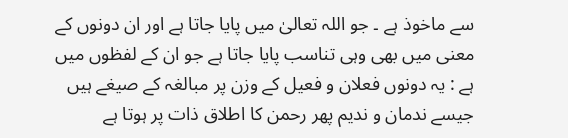سے ماخوذ ہے ۔ جو اللہ تعالیٰ میں پایا جاتا ہے اور ان دونوں کے معنی میں بھی وہی تناسب پایا جاتا ہے جو ان کے لفظوں میں ہے : یہ دونوں فعلان و فعیل کے وزن پر مبالغہ کے صیغے ہیں جیسے ندمان و ندیم پھر رحمن کا اطلاق ذات پر ہوتا ہے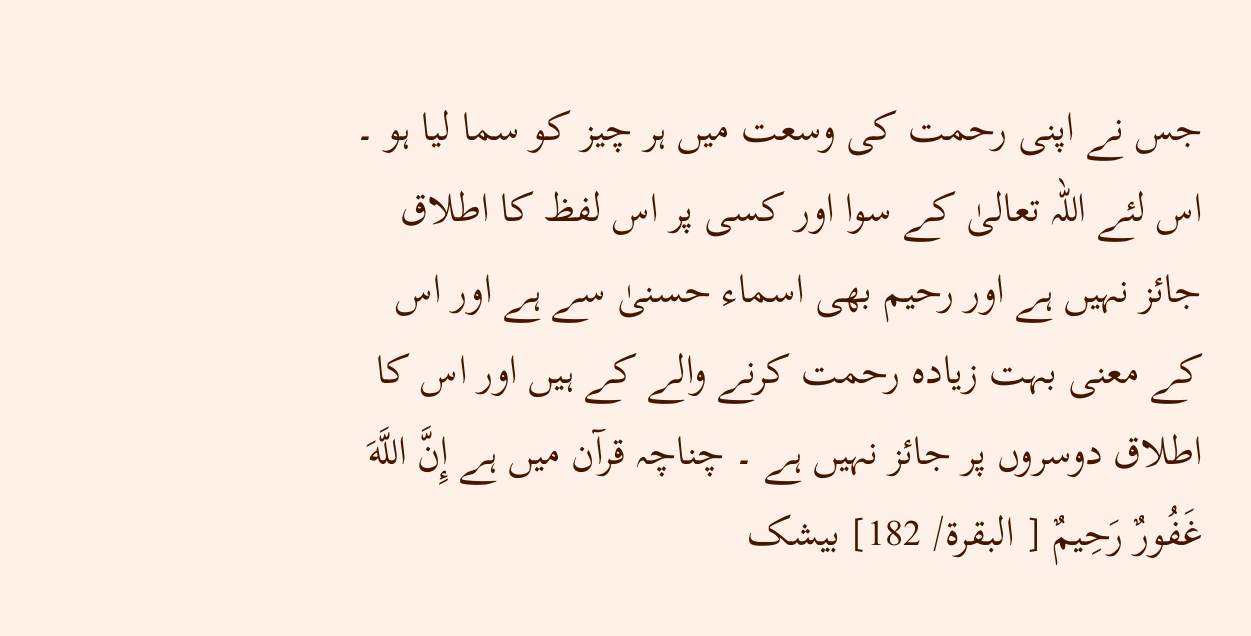جس نے اپنی رحمت کی وسعت میں ہر چیز کو سما لیا ہو ۔ اس لئے اللہ تعالیٰ کے سوا اور کسی پر اس لفظ کا اطلاق جائز نہیں ہے اور رحیم بھی اسماء حسنیٰ سے ہے اور اس کے معنی بہت زیادہ رحمت کرنے والے کے ہیں اور اس کا اطلاق دوسروں پر جائز نہیں ہے ۔ چناچہ قرآن میں ہے إِنَّ اللَّهَ غَفُورٌ رَحِيمٌ [ البقرة/ 182] بیشک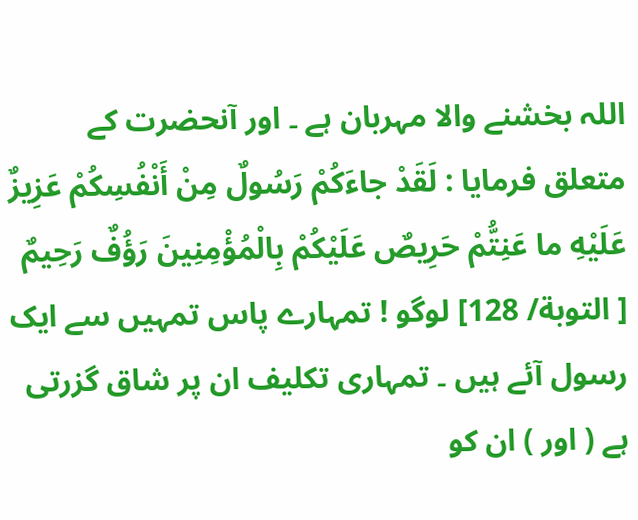اللہ بخشنے والا مہربان ہے ۔ اور آنحضرت کے متعلق فرمایا : لَقَدْ جاءَكُمْ رَسُولٌ مِنْ أَنْفُسِكُمْ عَزِيزٌ عَلَيْهِ ما عَنِتُّمْ حَرِيصٌ عَلَيْكُمْ بِالْمُؤْمِنِينَ رَؤُفٌ رَحِيمٌ [ التوبة/ 128] لوگو ! تمہارے پاس تمہیں سے ایک رسول آئے ہیں ۔ تمہاری تکلیف ان پر شاق گزرتی ہے ( اور ) ان کو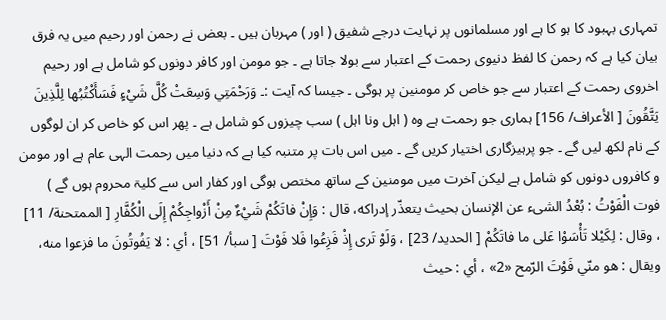تمہاری بہبود کا ہو کا ہے اور مسلمانوں پر نہایت درجے شفیق ( اور ) مہربان ہیں ۔ بعض نے رحمن اور رحیم میں یہ فرق بیان کیا ہے کہ رحمن کا لفظ دنیوی رحمت کے اعتبار سے بولا جاتا ہے ۔ جو مومن اور کافر دونوں کو شامل ہے اور رحیم اخروی رحمت کے اعتبار سے جو خاص کر مومنین پر ہوگی ۔ جیسا کہ آیت :۔ وَرَحْمَتِي وَسِعَتْ كُلَّ شَيْءٍ فَسَأَكْتُبُها لِلَّذِينَ يَتَّقُونَ [ الأعراف/ 156] ہماری جو رحمت ہے وہ ( اہل ونا اہل ) سب چیزوں کو شامل ہے ۔ پھر اس کو خاص کر ان لوگوں کے نام لکھ لیں گے ۔ جو پرہیزگاری اختیار کریں گے ۔ میں اس بات پر متنبہ کیا ہے کہ دنیا میں رحمت الہی عام ہے اور مومن و کافروں دونوں کو شامل ہے لیکن آخرت میں مومنین کے ساتھ مختص ہوگی اور کفار اس سے کلیۃ محروم ہوں گے ) فوت الْفَوْتُ : بُعْدُ الشیء عن الإنسان بحیث يتعذّر إدراکه، قال : وَإِنْ فاتَكُمْ شَيْءٌ مِنْ أَزْواجِكُمْ إِلَى الْكُفَّارِ [ الممتحنة/ 11] ، وقال : لِكَيْلا تَأْسَوْا عَلى ما فاتَكُمْ [ الحدید/ 23] ، وَلَوْ تَرى إِذْ فَزِعُوا فَلا فَوْتَ [ سبأ/ 51] ، أي : لا يَفُوتُونَ ما فزعوا منه، ويقال : هو منّي فَوْتَ الرّمح «2» ، أي : حيث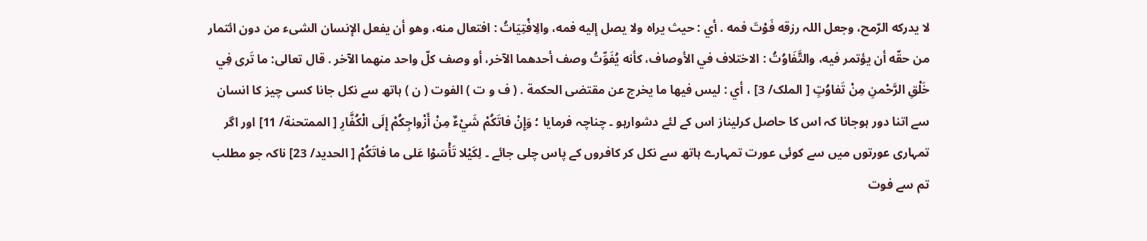لا يدركه الرّمح، وجعل اللہ رزقه فَوْتَ فمه . أي : حيث يراه ولا يصل إليه فمه، والِافْتِيَاتُ : افتعال منه، وهو أن يفعل الإنسان الشیء من دون ائتمار من حقّه أن يؤتمر فيه، والتَّفَاوُتُ : الاختلاف في الأوصاف، كأنه يُفَوِّتُ وصف أحدهما الآخر، أو وصف کلّ واحد منهما الآخر . قال تعالی: ما تَرى فِي خَلْقِ الرَّحْمنِ مِنْ تَفاوُتٍ [ الملک/ 3] ، أي : ليس فيها ما يخرج عن مقتضی الحکمة . ( ف و ت ) الفوت ( ن ) ہاتھ سے نکل جانا کسی چیز کا انسان سے اتنا دور ہوجانا کہ اس کا حاصل کرلیناز اس کے لئے دشوارہو ۔ چناچہ فرمایا ؛ وَإِنْ فاتَكُمْ شَيْءٌ مِنْ أَزْواجِكُمْ إِلَى الْكُفَّارِ [ الممتحنة/ 11] اور اگر تمہاری عورتوں میں سے کوئی عورت تمہارے ہاتھ سے نکل کر کافروں کے پاس چلی جائے ۔ لِكَيْلا تَأْسَوْا عَلى ما فاتَكُمْ [ الحدید/ 23] ناکہ جو مطلب تم سے فوت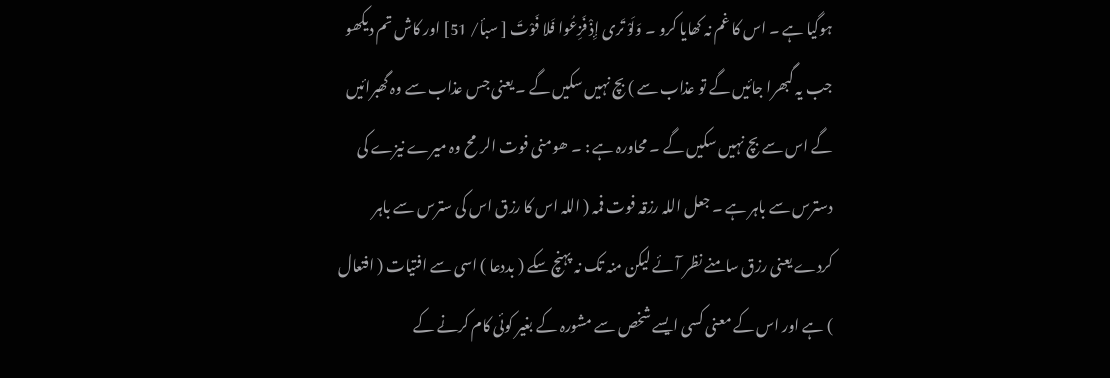ہوگیا ہے ۔ اس کا غم نہ کھایا کرو ۔ وَلَوْ تَرى إِذْ فَزِعُوا فَلا فَوْتَ [ سبأ/ 51] اور کاش تم دیکھو جب یہ گبھرا جائیں گے تو عذاب سے ) بچ نہیں سکیں گے ۔ یعنی جس عذاب سے وہ گھبرائیں گے اس سے بچ نہیں سکیں گے ۔ محاورہ ہے : ۔ ھومنی فوت الرمح وہ میرے نیزے کی دسترس سے باہر ہے ۔ جعل اللہ رزقہ فوت فمہ ( اللہ اس کا رزق اس کی سترس سے باہر کردے یعنی رزق سامنے نظر آئے لیکن منہ تک نہ پہنچ سکے ( بددعا ) اسی سے افتیات ( افتعال ) ہے اور اس کے معنی کسی ایسے شخص سے مشورہ کے بغیر کوئی کام کرنے کے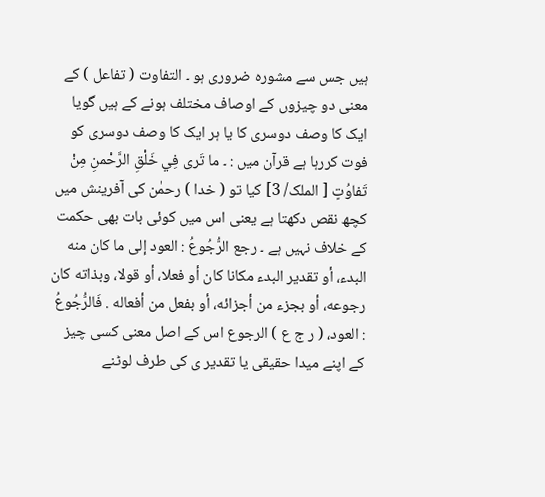ہیں جس سے مشورہ ضروری ہو ۔ التفاوت ( تفاعل ) کے معنی دو چیزوں کے اوصاف مختلف ہونے کے ہیں گویا ایک کا وصف دوسری کا یا ہر ایک کا وصف دوسری کو فوت کررہا ہے قرآن میں : ۔ ما تَرى فِي خَلْقِ الرَّحْمنِ مِنْ تَفاوُتٍ [ الملک/ 3] کیا تو ( خدا ) رحمٰن کی آفرینش میں کچھ نقص دکھتا ہے یعنی اس میں کوئی بات بھی حکمت کے خلاف نہیں ہے ۔ رجع الرُّجُوعُ : العود إلى ما کان منه البدء، أو تقدیر البدء مکانا کان أو فعلا، أو قولا، وبذاته کان رجوعه، أو بجزء من أجزائه، أو بفعل من أفعاله . فَالرُّجُوعُ : العود، ( ر ج ع ) الرجوع اس کے اصل معنی کسی چیز کے اپنے میدا حقیقی یا تقدیر ی کی طرف لوٹنے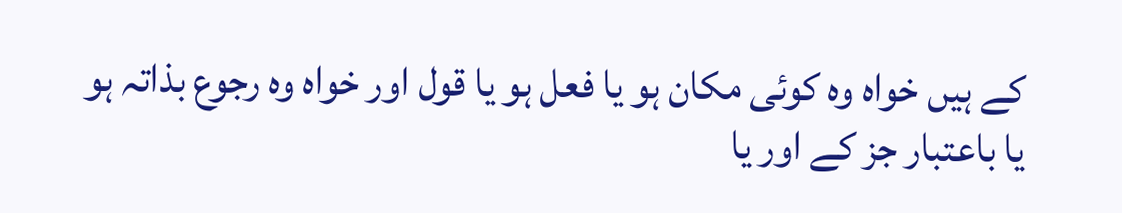کے ہیں خواہ وہ کوئی مکان ہو یا فعل ہو یا قول اور خواہ وہ رجوع بذاتہ ہو یا باعتبار جز کے اور یا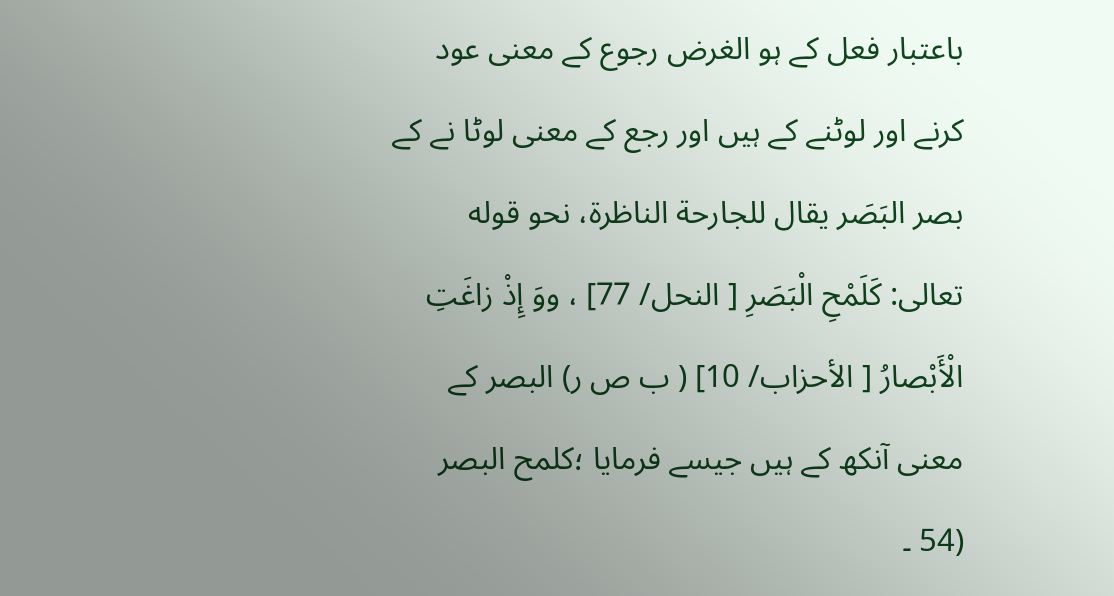باعتبار فعل کے ہو الغرض رجوع کے معنی عود کرنے اور لوٹنے کے ہیں اور رجع کے معنی لوٹا نے کے بصر البَصَر يقال للجارحة الناظرة، نحو قوله تعالی: كَلَمْحِ الْبَصَرِ [ النحل/ 77] ، ووَ إِذْ زاغَتِ الْأَبْصارُ [ الأحزاب/ 10] ( ب ص ر) البصر کے معنی آنکھ کے ہیں جیسے فرمایا ؛کلمح البصر (54 ۔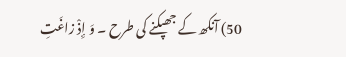50) آنکھ کے جھپکنے کی طرح ۔ وَ إِذْ زاغَتِ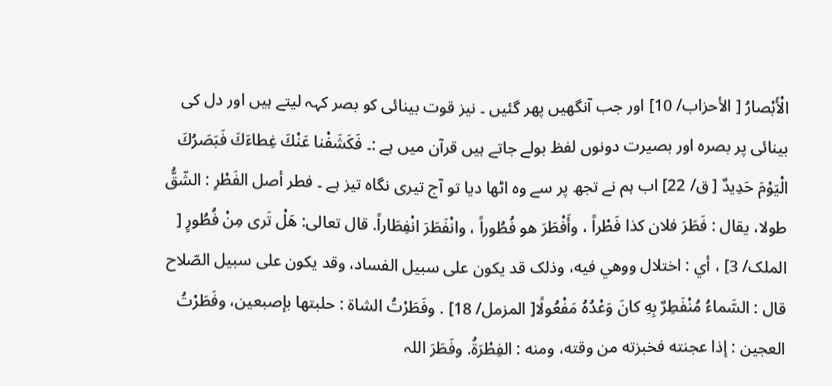الْأَبْصارُ [ الأحزاب/ 10] اور جب آنگھیں پھر گئیں ۔ نیز قوت بینائی کو بصر کہہ لیتے ہیں اور دل کی بینائی پر بصرہ اور بصیرت دونوں لفظ بولے جاتے ہیں قرآن میں ہے :۔ فَكَشَفْنا عَنْكَ غِطاءَكَ فَبَصَرُكَ الْيَوْمَ حَدِيدٌ [ ق/ 22] اب ہم نے تجھ پر سے وہ اٹھا دیا تو آج تیری نگاہ تیز ہے ۔ فطر أصل الفَطْرِ : الشّقُّ طولا، يقال : فَطَرَ فلان کذا فَطْراً ، وأَفْطَرَ هو فُطُوراً ، وانْفَطَرَ انْفِطَاراً. قال تعالی: هَلْ تَرى مِنْ فُطُورٍ [ الملک/ 3] ، أي : اختلال ووهي فيه، وذلک قد يكون علی سبیل الفساد، وقد يكون علی سبیل الصّلاح قال : السَّماءُ مُنْفَطِرٌ بِهِ كانَ وَعْدُهُ مَفْعُولًا[ المزمل/ 18] . وفَطَرْتُ الشاة : حلبتها بإصبعین، وفَطَرْتُ العجین : إذا عجنته فخبزته من وقته، ومنه : الفِطْرَةُ. وفَطَرَ اللہ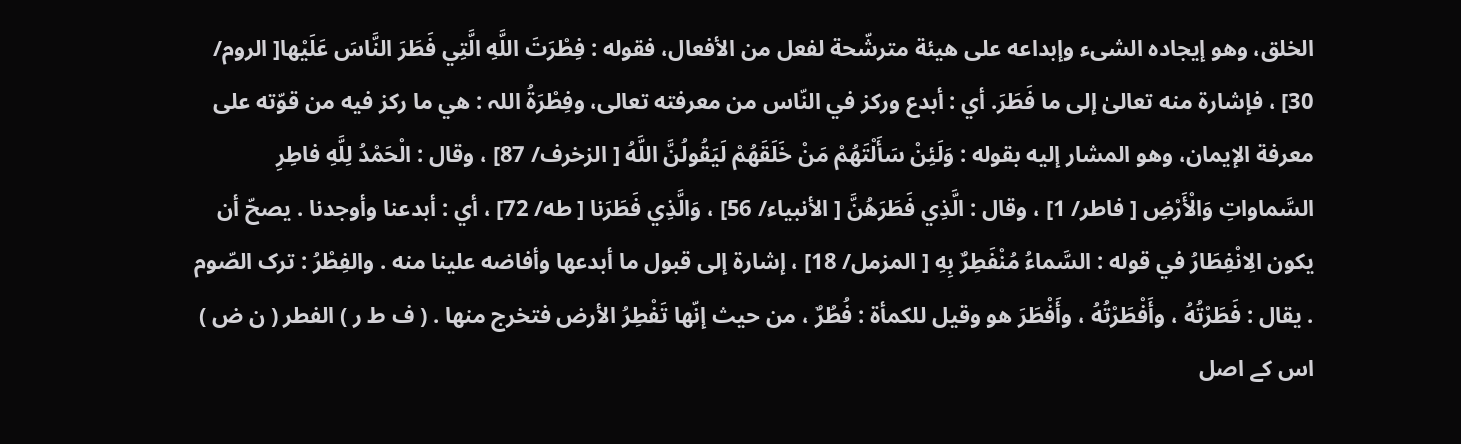الخلق، وهو إيجاده الشیء وإبداعه علی هيئة مترشّحة لفعل من الأفعال، فقوله : فِطْرَتَ اللَّهِ الَّتِي فَطَرَ النَّاسَ عَلَيْها[ الروم/ 30] ، فإشارة منه تعالیٰ إلى ما فَطَرَ. أي : أبدع ورکز في النّاس من معرفته تعالی، وفِطْرَةُ اللہ : هي ما رکز فيه من قوّته علی معرفة الإيمان، وهو المشار إليه بقوله : وَلَئِنْ سَأَلْتَهُمْ مَنْ خَلَقَهُمْ لَيَقُولُنَّ اللَّهُ [ الزخرف/ 87] ، وقال : الْحَمْدُ لِلَّهِ فاطِرِ السَّماواتِ وَالْأَرْضِ [ فاطر/ 1] ، وقال : الَّذِي فَطَرَهُنَّ [ الأنبیاء/ 56] ، وَالَّذِي فَطَرَنا [ طه/ 72] ، أي : أبدعنا وأوجدنا . يصحّ أن يكون الِانْفِطَارُ في قوله : السَّماءُ مُنْفَطِرٌ بِهِ [ المزمل/ 18] ، إشارة إلى قبول ما أبدعها وأفاضه علینا منه . والفِطْرُ : ترک الصّوم . يقال : فَطَرْتُهُ ، وأَفْطَرْتُهُ ، وأَفْطَرَ هو وقیل للکمأة : فُطُرٌ ، من حيث إنّها تَفْطِرُ الأرض فتخرج منها . ( ف ط ر ) الفطر ( ن ض ) اس کے اصل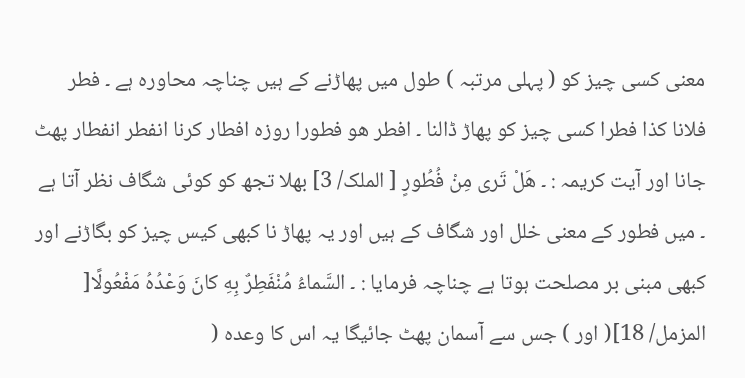معنی کسی چیز کو ( پہلی مرتبہ ) طول میں پھاڑنے کے ہیں چناچہ محاورہ ہے ۔ فطر فلانا کذا فطرا کسی چیز کو پھاڑ ڈالنا ۔ افطر ھو فطورا روزہ افطار کرنا انفطر انفطار پھٹ جانا اور آیت کریمہ : ۔ هَلْ تَرى مِنْ فُطُورٍ [ الملک/ 3] بھلا تجھ کو کوئی شگاف نظر آتا ہے ۔ میں فطور کے معنی خلل اور شگاف کے ہیں اور یہ پھاڑ نا کبھی کیس چیز کو بگاڑنے اور کبھی مبنی بر مصلحت ہوتا ہے چناچہ فرمایا : ۔ السَّماءُ مُنْفَطِرٌ بِهِ كانَ وَعْدُهُ مَفْعُولًا[ المزمل/ 18]( اور ) جس سے آسمان پھٹ جائیگا یہ اس کا وعدہ (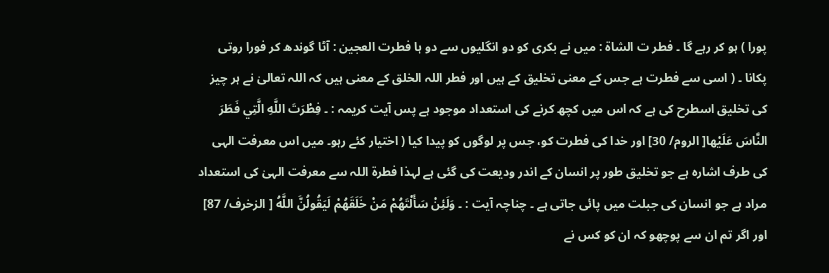پورا ) ہو کر رہے گا ۔ فطر ت الشاۃ : میں نے بکری کو دو انگلیوں سے دو ہا فطرت العجین : آٹا گوندھ کر فورا روتی پکانا ۔ ( اسی سے فطرت ہے جس کے معنی تخلیق کے ہیں اور فطر اللہ الخلق کے معنی ہیں کہ اللہ تعالیٰ نے ہر چیز کی تخلیق اسطرح کی ہے کہ اس میں کچھ کرنے کی استعداد موجود ہے پس آیت کریمہ : ۔ فِطْرَتَ اللَّهِ الَّتِي فَطَرَ النَّاسَ عَلَيْها[ الروم/ 30] اور خدا کی فطرت کو، جس پر لوگوں کو پیدا کیا ( اختیار کئے رہو۔ میں اس معرفت الہی کی طرف اشارہ ہے جو تخلیق طور پر انسان کے اندر ودیعت کی گئی ہے لہذا فطرۃ اللہ سے معرفت الہیٰ کی استعداد مراد ہے جو انسان کی جبلت میں پائی جاتی ہے ۔ چناچہ آیت : ۔ وَلَئِنْ سَأَلْتَهُمْ مَنْ خَلَقَهُمْ لَيَقُولُنَّ اللَّهُ [ الزخرف/ 87] اور اگر تم ان سے پوچھو کہ ان کو کس نے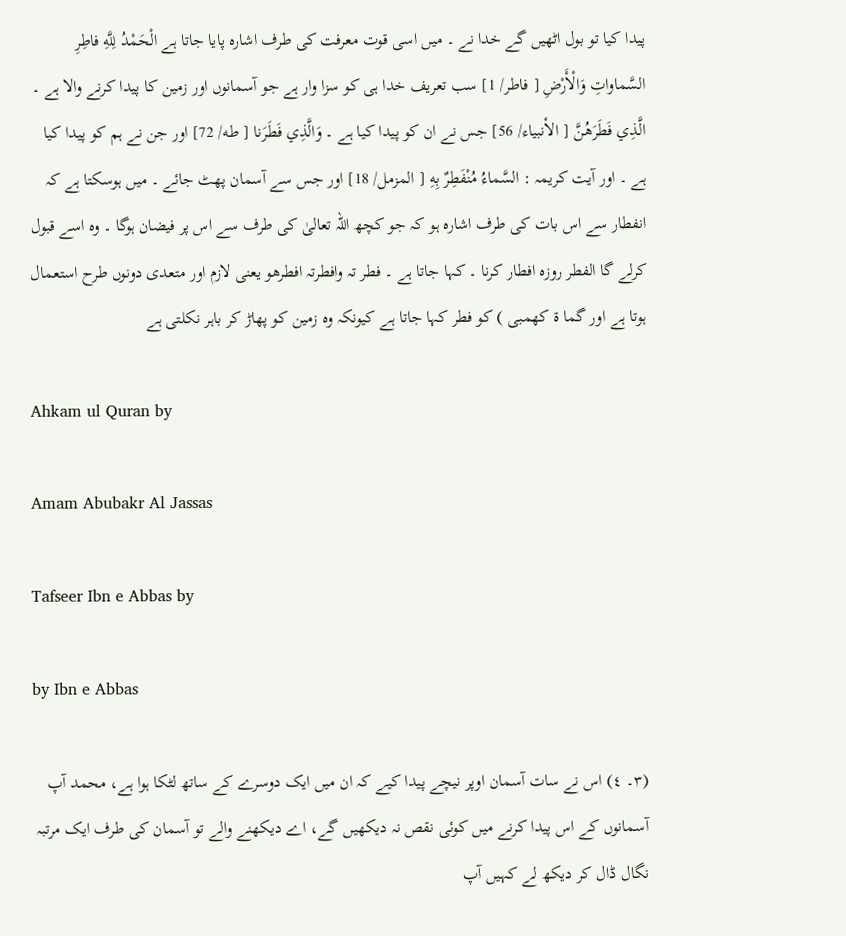پیدا کیا تو بول اٹھیں گے خدا نے ۔ میں اسی قوت معرفت کی طرف اشارہ پایا جاتا ہے الْحَمْدُ لِلَّهِ فاطِرِ السَّماواتِ وَالْأَرْضِ [ فاطر/ 1] سب تعریف خدا ہی کو سزا وار ہے جو آسمانوں اور زمین کا پیدا کرنے والا ہے ۔ الَّذِي فَطَرَهُنَّ [ الأنبیاء/ 56] جس نے ان کو پیدا کیا ہے ۔ وَالَّذِي فَطَرَنا [ طه/ 72] اور جن نے ہم کو پیدا کیا ہے ۔ اور آیت کریمہ : السَّماءُ مُنْفَطِرٌ بِهِ [ المزمل/ 18] اور جس سے آسمان پھٹ جائے ۔ میں ہوسکتا ہے کہ انفطار سے اس بات کی طرف اشارہ ہو کہ جو کچھ اللہ تعالیٰ کی طرف سے اس پر فیضان ہوگا ۔ وہ اسے قبول کرلے گا الفطر روزہ افطار کرنا ۔ کہا جاتا ہے ۔ فطر تہ وافطرتہ افطرھو یعنی لازم اور متعدی دونوں طرح استعمال ہوتا ہے اور گما ۃ کھمبی ) کو فطر کہا جاتا ہے کیونکہ وہ زمین کو پھاڑ کر باہر نکلتی ہے

Ahkam ul Quran by

Amam Abubakr Al Jassas

Tafseer Ibn e Abbas by

by Ibn e Abbas

(٣۔ ٤) اس نے سات آسمان اوپر نیچے پیدا کیے کہ ان میں ایک دوسرے کے ساتھ لٹکا ہوا ہے، محمد آپ آسمانوں کے اس پیدا کرنے میں کوئی نقص نہ دیکھیں گے، اے دیکھنے والے تو آسمان کی طرف ایک مرتبہ نگال ڈال کر دیکھ لے کہیں آپ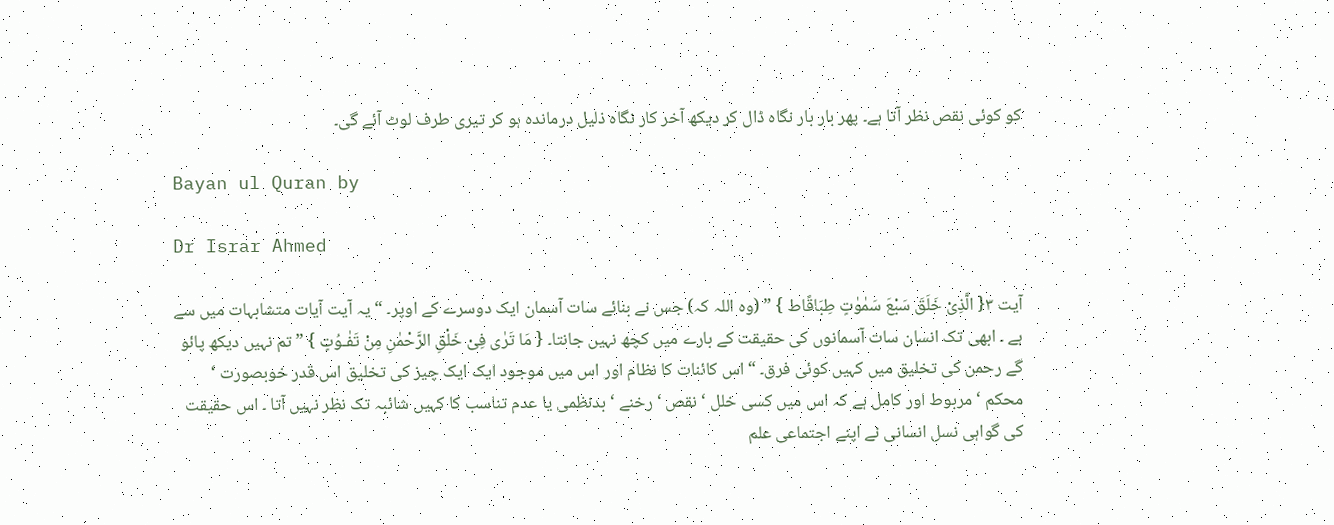کو کوئی نقص نظر آتا ہے۔ پھر بار بار نگاہ ڈال کر دیکھ آخر کار نگاہ ذلیل درماندہ ہو کر تیری طرف لوٹ آئے گی۔

Bayan ul Quran by

Dr Israr Ahmed

آیت ٣{ الَّذِیْ خَلَقَ سَبْعَ سَمٰوٰتٍ طِبَاقًاط } ” (وہ اللہ کہ) جس نے بنائے سات آسمان ایک دوسرے کے اوپر۔ “ یہ آیت آیات متشابہات میں سے ہے ۔ ابھی تک انسان سات آسمانوں کی حقیقت کے بارے میں کچھ نہیں جانتا۔ { مَا تَرٰی فِیْ خَلْقِ الرَّحْمٰنِ مِنْ تَفٰـوُتٍ } ” تم نہیں دیکھ پائو گے رحمن کی تخلیق میں کہیں کوئی فرق۔ “ اس کائنات کا نظام اور اس میں موجود ایک ایک چیز کی تخلیق اس قدر خوبصورت ‘ محکم ‘ مربوط اور کامل ہے کہ اس میں کسی خلل ‘ نقص ‘ رخنے ‘ بدنظمی یا عدم تناسب کا کہیں شائبہ تک نظر نہیں آتا ۔ اس حقیقت کی گواہی نسل انسانی نے اپنے اجتماعی علم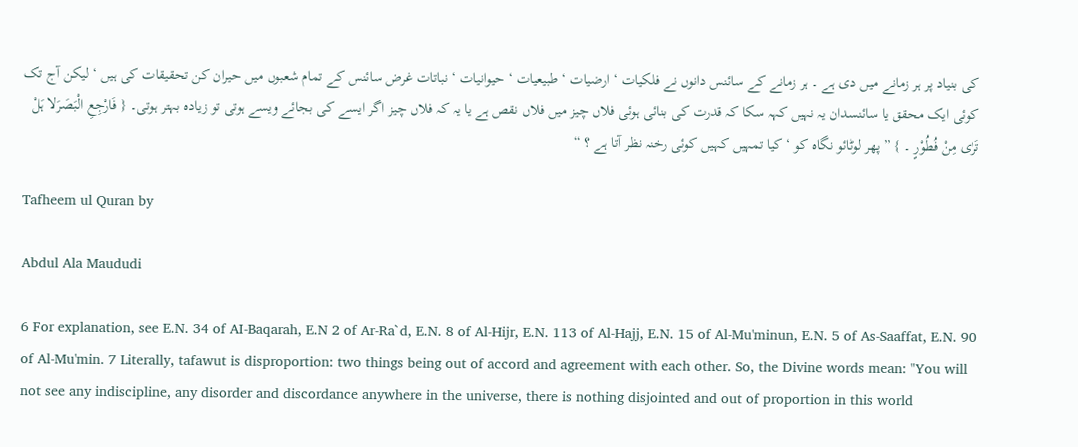کی بنیاد پر ہر زمانے میں دی ہے ۔ ہر زمانے کے سائنس دانوں نے فلکیات ‘ ارضیات ‘ طبیعیات ‘ حیوانیات ‘ نباتات غرض سائنس کے تمام شعبوں میں حیران کن تحقیقات کی ہیں ‘ لیکن آج تک کوئی ایک محقق یا سائنسدان یہ نہیں کہہ سکا کہ قدرت کی بنائی ہوئی فلاں چیز میں فلاں نقص ہے یا یہ کہ فلاں چیز اگر ایسے کی بجائے ویسے ہوتی تو زیادہ بہتر ہوتی۔ { فَارْجِعِ الْبَصَرَلا ہَلْ تَرٰی مِنْ فُطُوْرٍ ۔ } ” پھر لوٹائو نگاہ کو ‘ کیا تمہیں کہیں کوئی رخنہ نظر آتا ہے ؟ “

Tafheem ul Quran by

Abdul Ala Maududi

6 For explanation, see E.N. 34 of AI-Baqarah, E.N 2 of Ar-Ra`d, E.N. 8 of Al-Hijr, E.N. 113 of Al-Hajj, E.N. 15 of Al-Mu'minun, E.N. 5 of As-Saaffat, E.N. 90 of Al-Mu'min. 7 Literally, tafawut is disproportion: two things being out of accord and agreement with each other. So, the Divine words mean: "You will not see any indiscipline, any disorder and discordance anywhere in the universe, there is nothing disjointed and out of proportion in this world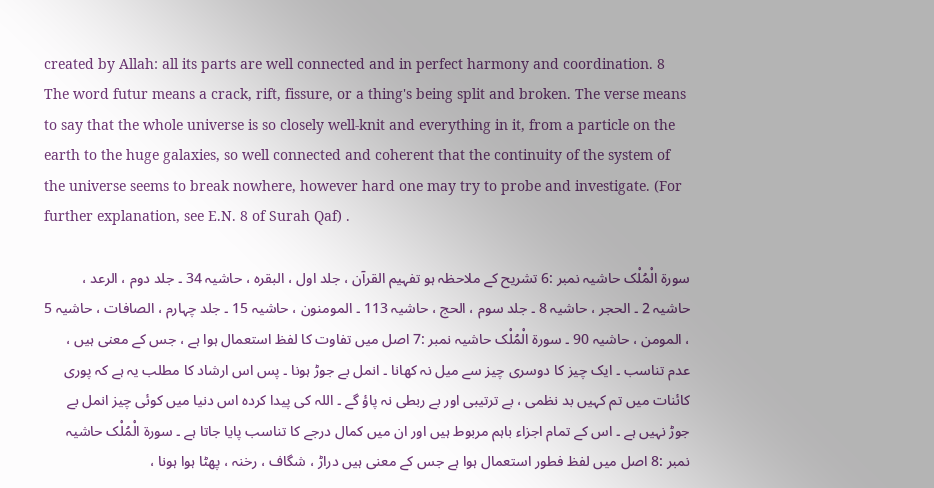created by Allah: all its parts are well connected and in perfect harmony and coordination. 8 The word futur means a crack, rift, fissure, or a thing's being split and broken. The verse means to say that the whole universe is so closely well-knit and everything in it, from a particle on the earth to the huge galaxies, so well connected and coherent that the continuity of the system of the universe seems to break nowhere, however hard one may try to probe and investigate. (For further explanation, see E.N. 8 of Surah Qaf) .

سورة الْمُلْک حاشیہ نمبر :6 تشریح کے ملاحظہ ہو تفہیم القرآن ، جلد اول ، البقرہ ، حاشیہ 34 ۔ جلد دوم ، الرعد ، حاشیہ 2 ۔ الحجر ، حاشیہ 8 ۔ جلد سوم ، الحج ، حاشیہ 113 ۔ المومنون ، حاشیہ 15 ۔ جلد چہارم ، الصافات ، حاشیہ 5 ، المومن ، حاشیہ 90 ۔ سورة الْمُلْک حاشیہ نمبر :7 اصل میں تفاوت کا لفظ استعمال ہوا ہے ، جس کے معنی ہیں ، عدم تناسب ۔ ایک چیز کا دوسری چیز سے میل نہ کھانا ۔ انمل بے جوڑ ہونا ۔ پس اس ارشاد کا مطلب یہ ہے کہ پوری کائنات میں تم کہیں بد نظمی ، بے ترتیبی اور بے ربطی نہ پاؤ گے ۔ اللہ کی پیدا کردہ اس دنیا میں کوئی چیز انمل بے جوڑ نہیں ہے ۔ اس کے تمام اجزاء باہم مربوط ہیں اور ان میں کمال درجے کا تناسب پایا جاتا ہے ۔ سورة الْمُلْک حاشیہ نمبر :8 اصل میں لفظ فطور استعمال ہوا ہے جس کے معنی ہیں دراڑ ، شگاف ، رخنہ ، پھٹا ہوا ہونا ،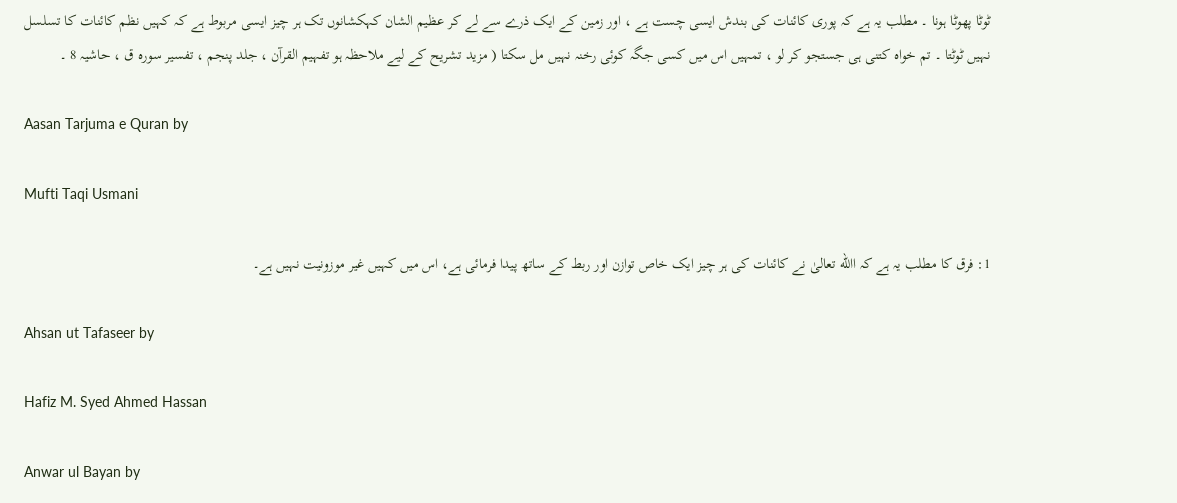ٹوٹا پھوٹا ہونا ۔ مطلب یہ ہے کہ پوری کائنات کی بندش ایسی چست ہے ، اور زمین کے ایک ذرے سے لے کر عظیم الشان کہکشانوں تک ہر چیز ایسی مربوط ہے کہ کہیں نظم کائنات کا تسلسل نہیں ٹوٹتا ۔ تم خواہ کتنی ہی جستجو کر لو ، تمہیں اس میں کسی جگہ کوئی رخنہ نہیں مل سکتا ( مزید تشریح کے لیے ملاحظہ ہو تفہیم القرآن ، جلد پنجم ، تفسیر سورہ ق ، حاشیہ 8 ۔

Aasan Tarjuma e Quran by

Mufti Taqi Usmani

1: فرق کا مطلب یہ ہے کہ االله تعالیٰ نے کائنات کی ہر چیز ایک خاص توازن اور ربط کے ساتھ پیدا فرمائی ہے، اس میں کہیں غیر موزونیت نہیں ہے۔

Ahsan ut Tafaseer by

Hafiz M. Syed Ahmed Hassan

Anwar ul Bayan by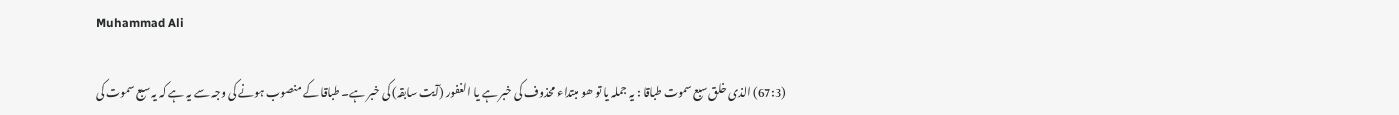Muhammad Ali

(67:3) الذی خلق سبع سموت طباقا : یہ جملہ یا تو ھو مبتداء محذوف کی خبر ہے یا الغفور (آیت سابقہ) کی خبر ہے۔ طباقا کے منصوب ہونے کی وجہ سے یہ ہے کہ یہ سبع سموت کی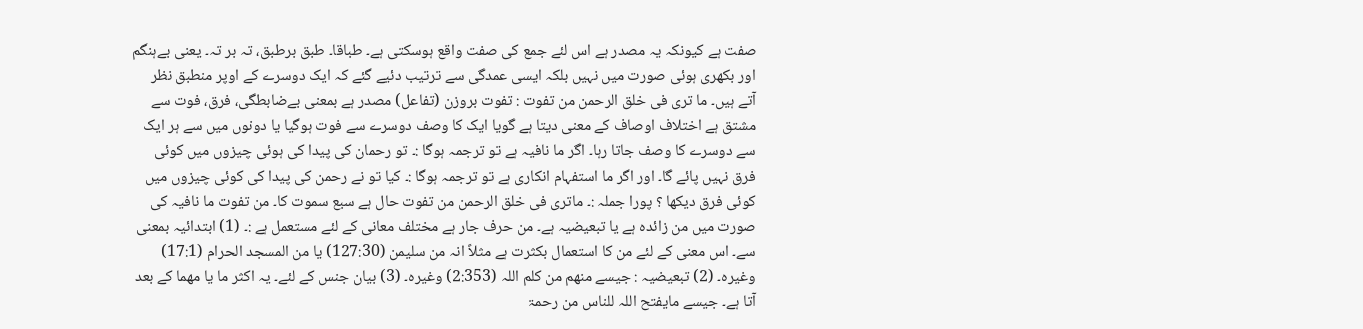صفت ہے کیونکہ یہ مصدر ہے اس لئے جمع کی صفت واقع ہوسکتی ہے۔ طباقا۔ طبق برطبق، تہ بر تہ۔ یعنی بےہنگم اور بکھری ہوئی صورت میں نہیں بلکہ ایسی عمدگی سے ترتیب دئیے گئے کہ ایک دوسرے کے اوپر منطبق نظر آتے ہیں۔ ما تری فی خلق الرحمن من تفوت : تفوت بروزن (تفاعل) مصدر ہے بمعنی بےضابطگی، فرق، فوت سے مشتق ہے اختلاف اوصاف کے معنی دیتا ہے گویا ایک کا وصف دوسرے سے فوت ہوگیا یا دونوں میں سے ہر ایک سے دوسرے کا وصف جاتا رہا۔ اگر ما نافیہ ہے تو ترجمہ ہوگا :۔ تو رحمان کی پیدا کی ہوئی چیزوں میں کوئی فرق نہیں پائے گا۔ اور اگر ما استفہام انکاری ہے تو ترجمہ ہوگا :۔ کیا تو نے رحمن کی پیدا کی کوئی چیزوں میں کوئی فرق دیکھا ؟ پورا جملہ :۔ ماتری فی خلق الرحمن من تفوت حال ہے سبع سموت کا۔ من تفوت ما نافیہ کی صورت میں من زائدہ ہے یا تبعیضیہ ہے۔ من حرف جار ہے مختلف معانی کے لئے مستعمل ہے :۔ (1) ابتدائیہ بمعنی سے۔ اس معنی کے لئے من کا استعمال بکثرت ہے مثلاً انہ من سلیمن (127:30) یا من المسجد الحرام (17:1) وغیرہ۔ (2) تبعیضیہ : جیسے منھم من کلم اللہ (2:353) وغیرہ۔ (3) بیان جنس کے لئے۔ یہ اکثر ما یا مھما کے بعد آتا ہے۔ جیسے مایفتح اللہ للناس من رحمۃ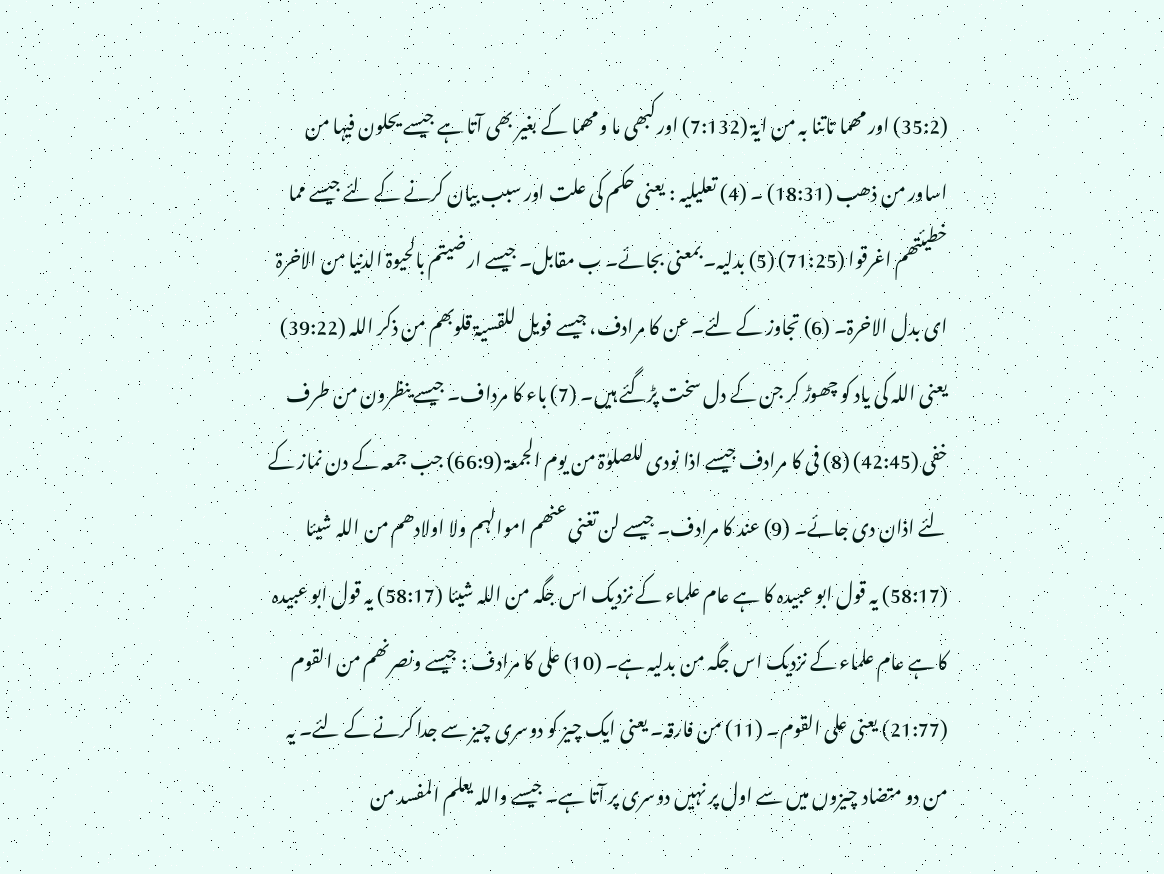(35:2) اور مھما تاتنا بہ من ایۃ (7:132) اور کبھی ما ومھما کے بغیر بھی آتا ہے جیسے یحلون فیہا من اساور من ذھب (18:31) ۔ (4) تعلیلیہ : یعنی حکم کی علت اور سبب بیان کرنے کے لئے جیسے مما خطیئتھم اغرقوا (71:25) (5) بدلیہ۔ بمعنی بجائے۔ ب مقابل۔ جیسے ارضیتم بالحیوۃ الدنیا من الاخرۃ ای بدل الاخرۃ۔ (6) تجاوز کے لئے۔ عن کا مرادف، جیسے فویل للقسیۃ قلوبھم من ذکر اللہ (39:22) یعنی اللہ کی یاد کو چھوڑ کر جن کے دل سخت پڑگئے ہیں۔ (7) باء کا مرداف۔ جیسے ینظرون من طرف خفی (42:45) (8) فی کا مرادف جیسے اذا نودی للصلوٰۃ من یوم الجمعۃ (66:9) جب جمعہ کے دن نماز کے لئے اذان دی جائے۔ (9) عند کا مرادف۔ جیسے لن تغنی عنھم اموالہم ولا اولادھم من اللہ شیئا (58:17) یہ قول ابو عبیدہ کا ہے عام علماء کے نزدیک اس جگہ من اللہ شیئا (58:17) یہ قول ابو عبیدہ کا ہے عام علماء کے نزدیک اس جگہ من بدلیہ ہے۔ (10) علی کا مرادف : جیسے ونصرنھم من القوم (21:77) یعنی علی القوم۔ (11) من فارقہ۔ یعنی ایک چیز کو دوسری چیز سے جدا کرنے کے لئے۔ یہ من دو متضاد چیزوں میں سے اول پر نہیں دوسری پر آتا ہے۔ جیسے واللہ یعلم المفسد من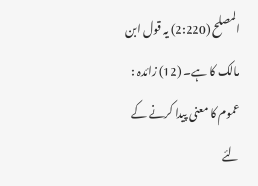المصلح (2:220) یہ قول ابن مالک کا ہے۔ (12) زائدہ : عموم کا معنی پیدا کرنے کے لئے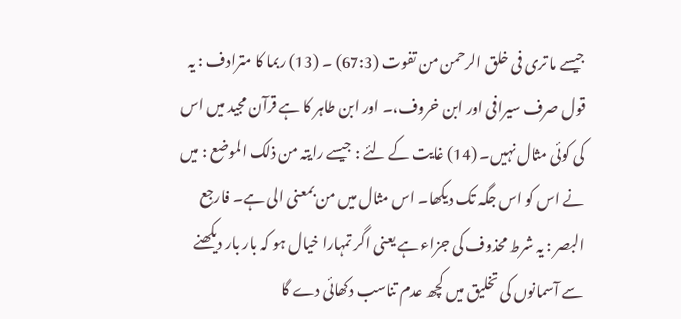جیسے ما تری فی خلق الرحمن من تفوت (67:3) ۔ (13) ربما کا مترادف : یہ قول صرف سیرافی اور ابن خروف،۔ اور ابن طاہر کا ہے قرآن مجید میں اس کی کوئی مثال نہیں۔ (14) غایت کے لئے : جیسے رایتہ من ذلک الموضع : میں نے اس کو اس جگہ تک دیکھا۔ اس مثال میں من بمعنی الی ہے۔ فارجع البصر : یہ شرط محذوف کی جزاء ہے یعنی اگر تمہارا خیال ہو کہ بار بار دیکھنے سے آسمانوں کی تخلیق میں کچھ عدم تناسب دکھائی دے گا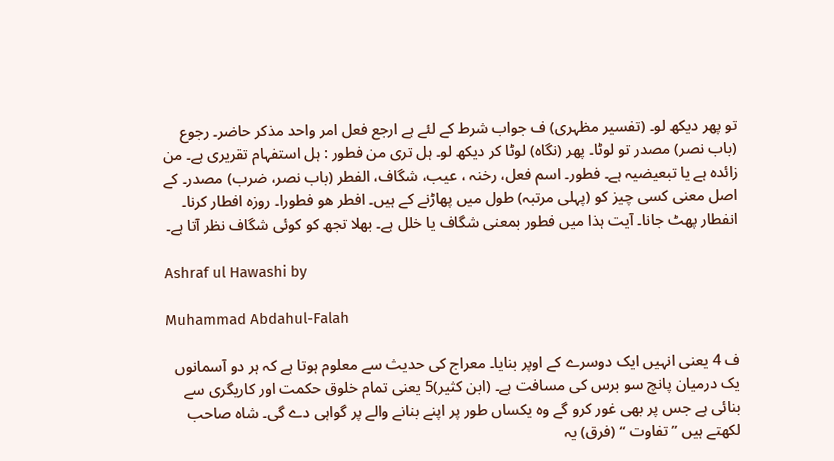تو پھر دیکھ لو۔ (تفسیر مظہری) ف جواب شرط کے لئے ہے ارجع فعل امر واحد مذکر حاضر۔ رجوع (باب نصر) مصدر تو لوٹا۔ پھر (نگاہ) لوٹا کر دیکھ لو۔ ہل تری من فطور : ہل استفہام تقریری ہے۔ من زائدہ ہے یا تبعیضیہ ہے۔ فطور۔ اسم فعل، رخنہ ، عیب، شگاف، الفطر (باب نصر، ضرب) مصدر۔ کے اصل معنی کسی چیز کو (پہلی مرتبہ) طول میں پھاڑنے کے ہیں۔ افطر ھو فطورا۔ روزہ افطار کرنا۔ انفطار پھٹ جانا۔ آیت ہذا میں فطور بمعنی شگاف یا خلل ہے۔ بھلا تجھ کو کوئی شگاف نظر آتا ہے۔

Ashraf ul Hawashi by

Muhammad Abdahul-Falah

ف 4 یعنی انہیں ایک دوسرے کے اوپر بنایا۔ معراج کی حدیث سے معلوم ہوتا ہے کہ ہر دو آسمانوں یک درمیان پانچ سو برس کی مسافت ہے۔ (ابن کثیر)5 یعنی تمام خلوق حکمت اور کاریگری سے بنائی ہے جس پر بھی غور کرو گے وہ یکساں طور پر اپنے بنانے والے پر گواہی دے گی۔ شاہ صاحب لکھتے ہیں ” تفاوت “ (فرق) یہ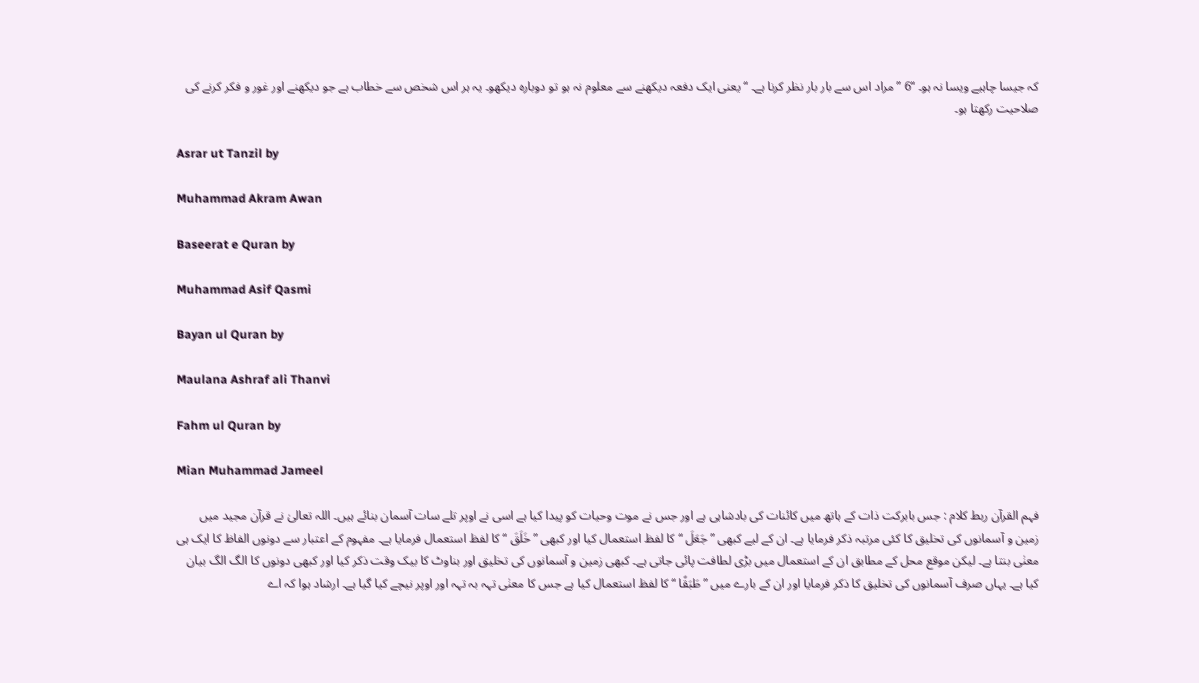کہ جیسا چاہیے ویسا نہ ہو۔ “6 ” مراد اس سے بار بار نظر کرنا ہے۔ “ یعنی ایک دفعہ دیکھنے سے معلوم نہ ہو تو دوبارہ دیکھو۔ یہ ہر اس شخص سے خطاب ہے جو دیکھنے اور غور و فکر کرنے کی صلاحیت رکھتا ہو۔

Asrar ut Tanzil by

Muhammad Akram Awan

Baseerat e Quran by

Muhammad Asif Qasmi

Bayan ul Quran by

Maulana Ashraf ali Thanvi

Fahm ul Quran by

Mian Muhammad Jameel

فہم القرآن ربط کلام : جس بابرکت ذات کے ہاتھ میں کائنات کی بادشاہی ہے اور جس نے موت وحیات کو پیدا کیا ہے اسی نے اوپر تلے سات آسمان بنائے ہیں۔ اللہ تعالیٰ نے قرآن مجید میں زمین و آسمانوں کی تخلیق کا کئی مرتبہ ذکر فرمایا ہے۔ ان کے لیے کبھی ” جَعَلَ “ کا لفظ استعمال کیا اور کبھی ” خَلَقَ “ کا لفظ استعمال فرمایا ہے۔ مفہوم کے اعتبار سے دونوں الفاظ کا ایک ہی معنٰی بنتا ہے۔ لیکن موقع محل کے مطابق ان کے استعمال میں بڑی لطافت پائی جاتی ہے۔ کبھی زمین و آسمانوں کی تخلیق اور بناوٹ کا بیک وقت ذکر کیا اور کبھی دونوں کا الگ الگ بیان کیا ہے۔ یہاں صرف آسمانوں کی تخلیق کا ذکر فرمایا اور ان کے بارے میں ” طَبَقًا “ کا لفظ استعمال کیا ہے جس کا معنٰی تہہ بہ تہہ اور اوپر نیچے کیا گیا ہے۔ ارشاد ہوا کہ اے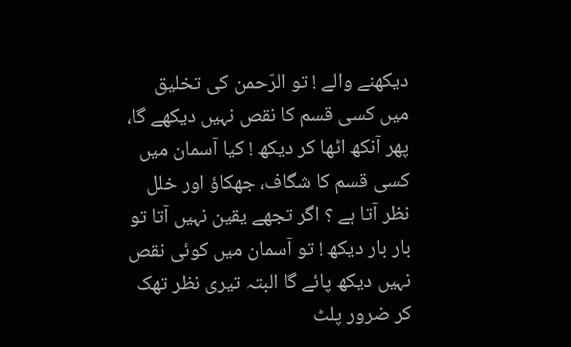دیکھنے والے ! تو الرّحمن کی تخلیق میں کسی قسم کا نقص نہیں دیکھے گا، پھر آنکھ اٹھا کر دیکھ ! کیا آسمان میں کسی قسم کا شگاف، جھکاؤ اور خلل نظر آتا ہے ؟ اگر تجھے یقین نہیں آتا تو بار بار دیکھ ! تو آسمان میں کوئی نقص نہیں دیکھ پائے گا البتہ تیری نظر تھک کر ضرور پلٹ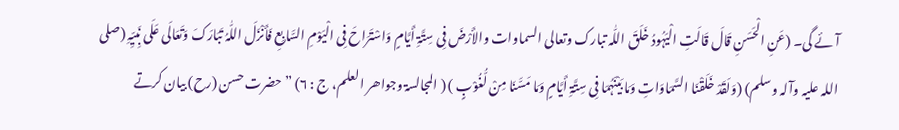آئے گی۔ (عَنِ الْحَسَنِ قَالَ قَالَتِ الْیَہُودُ خَلَقَ اللّٰہ تبارک وتعالی السماوات والأَرْضَ فِی سِتَّۃِ أَیَّامٍ وَاسْتَرَاحَ فِی الْیَوْمِ السَّابِعِ فَأَنْزَلَ اللّٰہُ تَبَارَکَ وَتَعَالَی عَلَی نَبِیِّہِ (صلی اللہ علیہ وآلہ وسلم) (وَلَقَدْ خَلَقْنَا السَّمَاوَاتِ وَمَا بَیْنَہُمَا فِی سِتَّۃِ أَیَّامٍ وَمَا مَسَّنَا مِنْ لُّغُوْبٍ ) ( المجالسۃ وجواھر العلم، ج : ٦) ” حضرت حسن (رح) بیان کرتے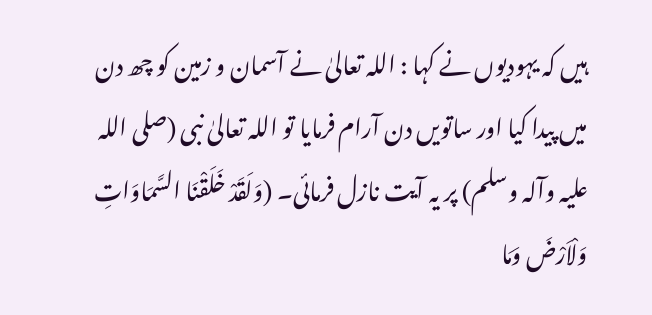ہیں کہ یہودیوں نے کہا : اللہ تعالیٰ نے آسمان و زمین کو چھ دن میں پیدا کیا اور ساتویں دن آرام فرمایا تو اللہ تعالیٰ نبی (صلی اللہ علیہ وآلہ وسلم) پر یہ آیت نازل فرمائی۔ (وَلَقَدْ خَلَقْنَا السَّمَاوَاتِ وَلْاَرْضَ وَمَا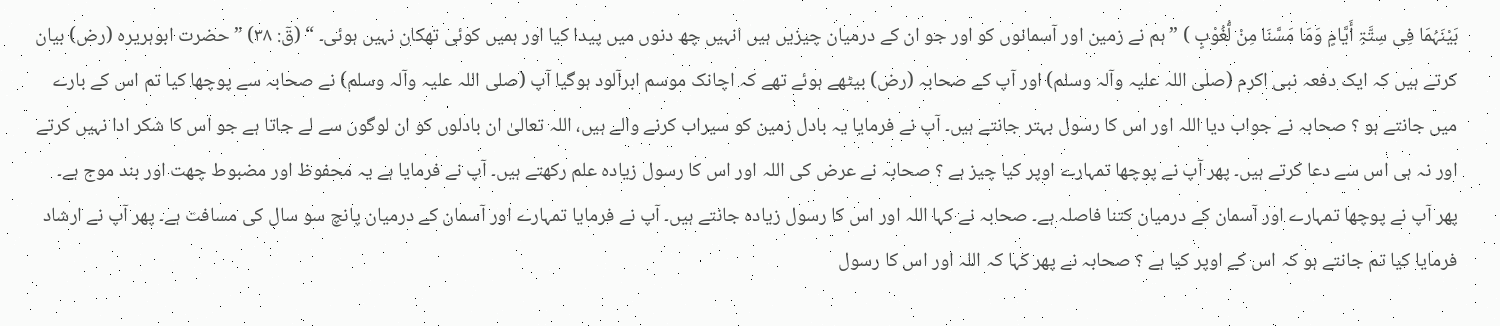بَیْنَہُمَا فِی سِتَّۃِ أَیَّامٍ وَمَا مَسَّنَا مِنْ لُّغُوْبٍ ) ” ہم نے زمین اور آسمانوں کو اور جو ان کے درمیان چیزیں ہیں انہیں چھ دنوں میں پیدا کیا اور ہمیں کوئی تھکان نہیں ہوئی۔ “ (قٓ: ٣٨) ” حضرت ابوہریرہ (رض) بیان کرتے ہیں کہ ایک دفعہ نبی اکرم (صلی اللہ علیہ وآلہ وسلم) اور آپ کے صحابہ (رض) بیٹھے ہوئے تھے کہ اچانک موسم ابرآلود ہوگیا آپ (صلی اللہ علیہ وآلہ وسلم) نے صحابہ سے پوچھا کیا تم اس کے بارے میں جانتے ہو ؟ صحابہ نے جواب دیا اللہ اور اس کا رسول بہتر جانتے ہیں۔ آپ نے فرمایا یہ بادل زمین کو سیراب کرنے والے ہیں، اللہ تعالیٰ ان بادلوں کو ان لوگوں سے لے جاتا ہے جو اس کا شکر ادا نہیں کرتے اور نہ ہی اس سے دعا کرتے ہیں۔ پھر آپ نے پوچھا تمہارے اوپر کیا چیز ہے ؟ صحابہ نے عرض کی اللہ اور اس کا رسول زیادہ علم رکھتے ہیں۔ آپ نے فرمایا ہے یہ محفوظ اور مضبوط چھت اور بند موج ہے۔ پھر آپ نے پوچھا تمہارے اور آسمان کے درمیان کتنا فاصلہ ہے۔ صحابہ نے کہا اللہ اور اس کا رسول زیادہ جانتے ہیں۔ آپ نے فرمایا تمہارے اور آسمان کے درمیان پانچ سو سال کی مسافت ہے۔ پھر آپ نے ارشاد فرمایا کیا تم جانتے ہو کہ اس کے اوپر کیا ہے ؟ صحابہ نے پھر کہا کہ اللہ اور اس کا رسول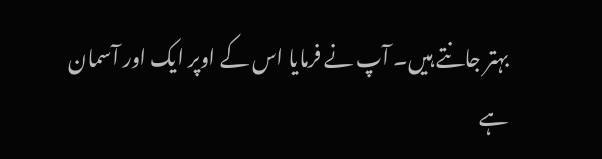بہتر جانتے ہیں۔ آپ نے فرمایا اس کے اوپر ایک اور آسمان ہے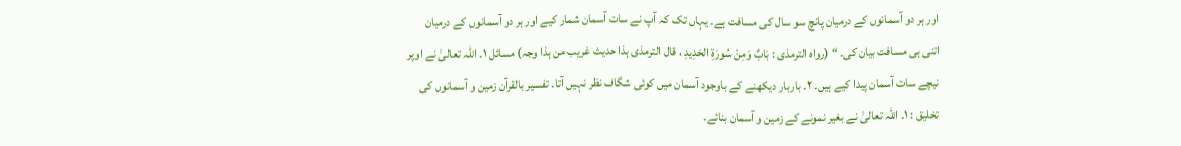اور ہر دو آسمانوں کے درمیان پانچ سو سال کی مسافت ہے۔ یہاں تک کہ آپ نے سات آسمان شمار کیے اور ہر دو آسمانوں کے درمیان اتنی ہی مسافت بیان کی۔ “ (رواہ الترمذی : بَابٌ وَمِنْ سُورَۃِ الحَدِیدِ ، قال الترمذی ہذا حدیث غریب من ہذا وجہ) مسائل ١۔ اللہ تعالیٰ نے اوپر نیچے سات آسمان پیدا کیے ہیں۔ ٢۔ باربار دیکھنے کے باوجود آسمان میں کوئی شگاف نظر نہیں آتا۔ تفسیر بالقرآن زمین و آسمانوں کی تخلیق : ١۔ اللہ تعالیٰ نے بغیر نمونے کے زمین و آسمان بنائے۔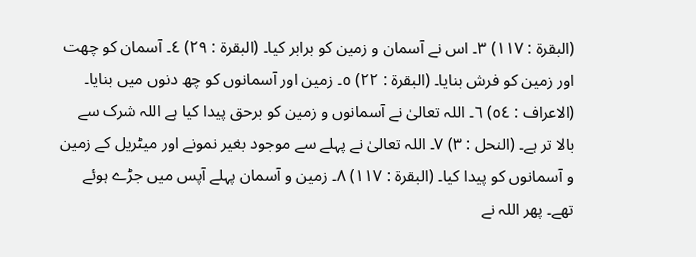(البقرۃ : ١١٧) ٣۔ اس نے آسمان و زمین کو برابر کیا۔ (البقرۃ : ٢٩) ٤۔ آسمان کو چھت اور زمین کو فرش بنایا۔ (البقرۃ : ٢٢) ٥۔ زمین اور آسمانوں کو چھ دنوں میں بنایا۔ (الاعراف : ٥٤) ٦۔ اللہ تعالیٰ نے آسمانوں و زمین کو برحق پیدا کیا ہے اللہ شرک سے بالا تر ہے۔ (النحل : ٣) ٧۔ اللہ تعالیٰ نے پہلے سے موجود بغیر نمونے اور میٹریل کے زمین و آسمانوں کو پیدا کیا۔ (البقرۃ : ١١٧) ٨۔ زمین و آسمان پہلے آپس میں جڑے ہوئے تھے۔ پھر اللہ نے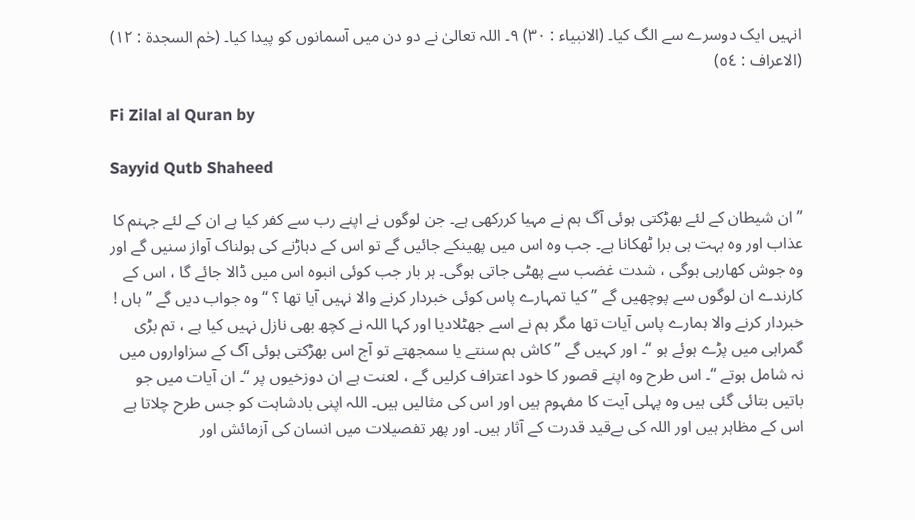انہیں ایک دوسرے سے الگ کیا۔ (الانبیاء : ٣٠) ٩۔ اللہ تعالیٰ نے دو دن میں آسمانوں کو پیدا کیا۔ (حٰم السجدۃ : ١٢) (الاعراف : ٥٤)

Fi Zilal al Quran by

Sayyid Qutb Shaheed

” ان شیطان کے لئے بھڑکتی ہوئی آگ ہم نے مہیا کررکھی ہے۔ جن لوگوں نے اپنے رب سے کفر کیا ہے ان کے لئے جہنم کا عذاب اور وہ بہت ہی برا ٹھکانا ہے۔ جب وہ اس میں پھینکے جائیں گے تو اس کے دہاڑنے کی ہولناک آواز سنیں گے اور وہ جوش کھارہی ہوگی ، شدت غضب سے پھٹی جاتی ہوگی۔ ہر بار جب کوئی انبوہ اس میں ڈالا جائے گا ، اس کے کارندے ان لوگوں سے پوچھیں گے ” کیا تمہارے پاس کوئی خبردار کرنے والا نہیں آیا تھا ؟ “ وہ جواب دیں گے ” ہاں ! خبردار کرنے والا ہمارے پاس آیات تھا مگر ہم نے اسے جھٹلادیا اور کہا اللہ نے کچھ بھی نازل نہیں کیا ہے ، تم بڑی گمراہی میں پڑے ہوئے ہو “۔ اور کہیں گے ” کاش ہم سنتے یا سمجھتے تو آج اس بھڑکتی ہوئی آگ کے سزاواروں میں نہ شامل ہوتے “۔ اس طرح وہ اپنے قصور کا خود اعتراف کرلیں گے ، لعنت ہے ان دوزخیوں پر “۔ ان آیات میں جو باتیں بتائی گئی ہیں وہ پہلی آیت کا مفہوم ہیں اور اس کی مثالیں ہیں۔ اللہ اپنی بادشاہت کو جس طرح چلاتا ہے اس کے مظاہر ہیں اور اللہ کی بےقید قدرت کے آثار ہیں۔ اور پھر تفصیلات میں انسان کی آزمائش اور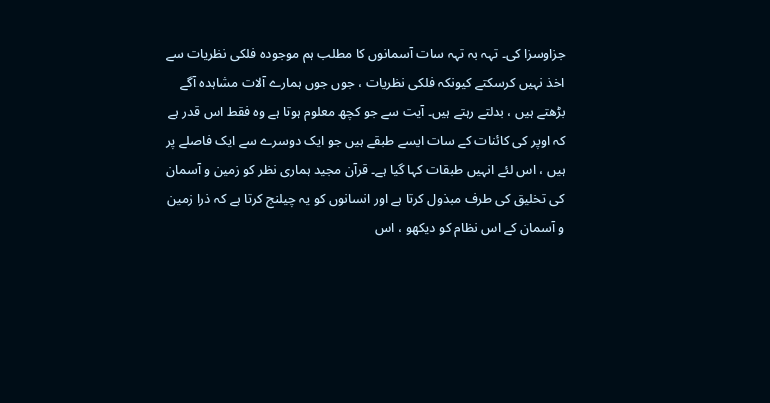جزاوسزا کی۔ تہہ بہ تہہ سات آسمانوں کا مطلب ہم موجودہ فلکی نظریات سے اخذ نہیں کرسکتے کیونکہ فلکی نظریات ، جوں جوں ہمارے آلات مشاہدہ آگے بڑھتے ہیں ، بدلتے رہتے ہیں۔ آیت سے جو کچھ معلوم ہوتا ہے وہ فقط اس قدر ہے کہ اوپر کی کائنات کے سات ایسے طبقے ہیں جو ایک دوسرے سے ایک فاصلے پر ہیں ، اس لئے انہیں طبقات کہا گیا ہے۔ قرآن مجید ہماری نظر کو زمین و آسمان کی تخلیق کی طرف مبذول کرتا ہے اور انسانوں کو یہ چیلنج کرتا ہے کہ ذرا زمین و آسمان کے اس نظام کو دیکھو ، اس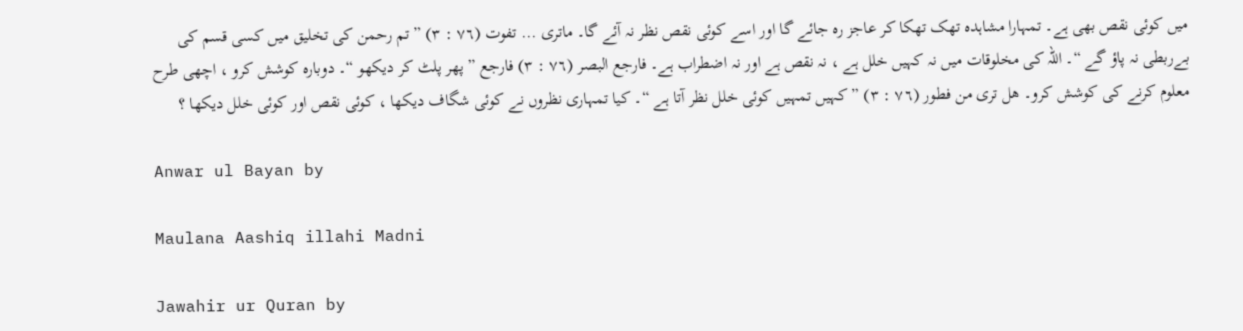میں کوئی نقص بھی ہے۔ تمہارا مشاہدہ تھک تھکا کر عاجز رہ جائے گا اور اسے کوئی نقص نظر نہ آئے گا۔ ماتری ... تفوت (٧٦ : ٣) ” تم رحمن کی تخلیق میں کسی قسم کی بےربطی نہ پاؤ گے “۔ اللہ کی مخلوقات میں نہ کہیں خلل ہے ، نہ نقص ہے اور نہ اضطراب ہے۔ فارجع البصر (٧٦ : ٣) فارجع ” پھر پلٹ کر دیکھو “۔ دوبارہ کوشش کرو ، اچھی طرح معلوم کرنے کی کوشش کرو۔ ھل تری من فطور (٧٦ : ٣) ” کہیں تمہیں کوئی خلل نظر آتا ہے “۔ کیا تمہاری نظروں نے کوئی شگاف دیکھا ، کوئی نقص اور کوئی خلل دیکھا ؟

Anwar ul Bayan by

Maulana Aashiq illahi Madni

Jawahir ur Quran by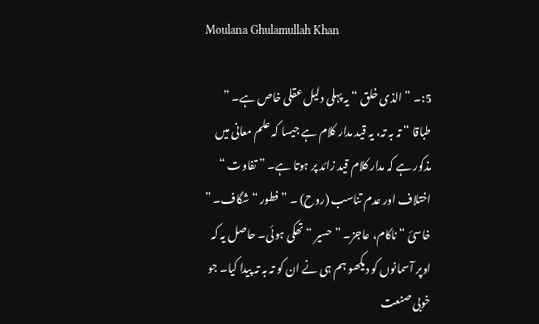Moulana Ghulamullah Khan

5:۔ ” الذی خلق “ یہ پہلی دلیل عقلی خاص ہے۔ ” طباقا “ تہ بہ تہ، یہ قید مدار کلام ہے جیسا کہ علم معانی میں مذکور ہے کہ مدار کلام قید زائد پر ہوتا ہے۔ ” تفاوت “ اختلاف اور عدم تناسب (روح) ۔ ” فطور “ شگاف۔ ” خاسئ “ ناکام، عاجز۔ ” حسیر “ تھکی ہوئی۔ حاصل یہ کہ اوپر آسمانوں کو دیکھو ہم ہی نے ان کو تہ بہ تہ پیدا کیا۔ جو خوبی صنعت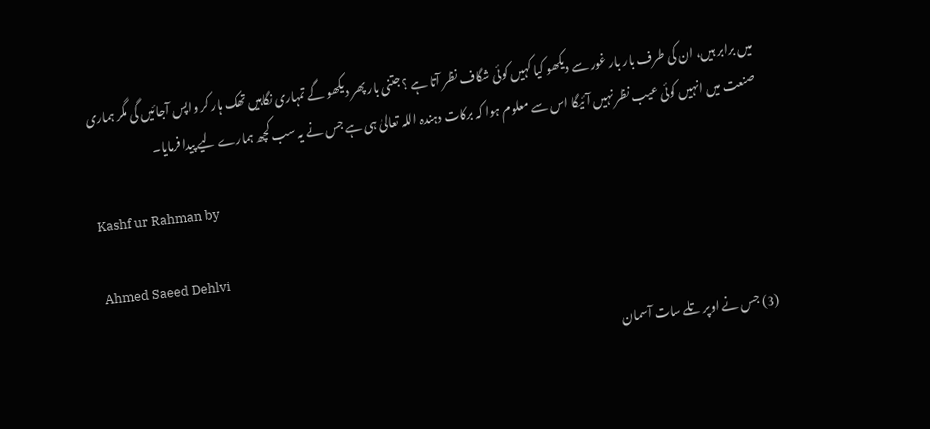میں برابر ہیں، ان کی طرف بار بار غور سے دیکھو کیا کہیں کوئی شگاف نظر آتا ہے ؟ جتنی بار پھر دیکھو گے تمہاری نگاہیں تھک ہار کر واپس آجائیں گی مگر ہماری صنعت میں انہیں کوئی عیب نظر نہیں آئیگا اس سے معلوم ہوا کہ برکات دہندہ اللہ تعالیٰ ہی ہے جس نے یہ سب کچھ ہمارے لیے پیدا فرمایا۔

Kashf ur Rahman by

Ahmed Saeed Dehlvi

(3) جس نے اوپر تلے سات آسمان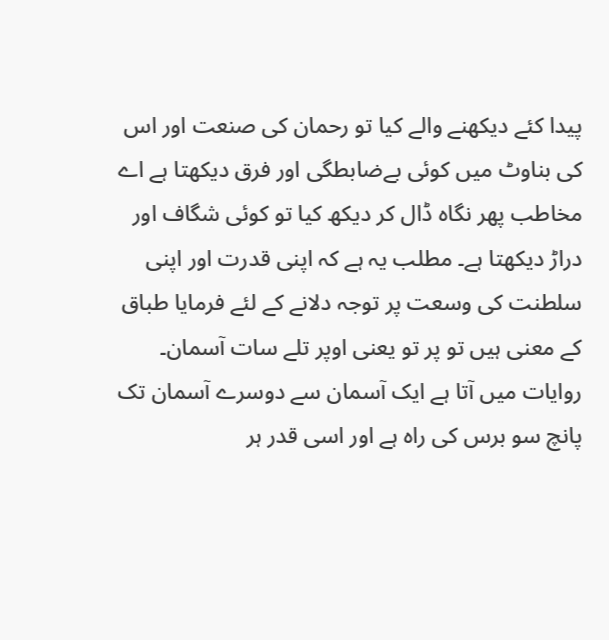پیدا کئے دیکھنے والے کیا تو رحمان کی صنعت اور اس کی بناوٹ میں کوئی بےضابطگی اور فرق دیکھتا ہے اے مخاطب پھر نگاہ ڈال کر دیکھ کیا تو کوئی شگاف اور دراڑ دیکھتا ہے۔ مطلب یہ ہے کہ اپنی قدرت اور اپنی سلطنت کی وسعت پر توجہ دلانے کے لئے فرمایا طباق کے معنی ہیں تو پر تو یعنی اوپر تلے سات آسمان۔ روایات میں آتا ہے ایک آسمان سے دوسرے آسمان تک پانچ سو برس کی راہ ہے اور اسی قدر ہر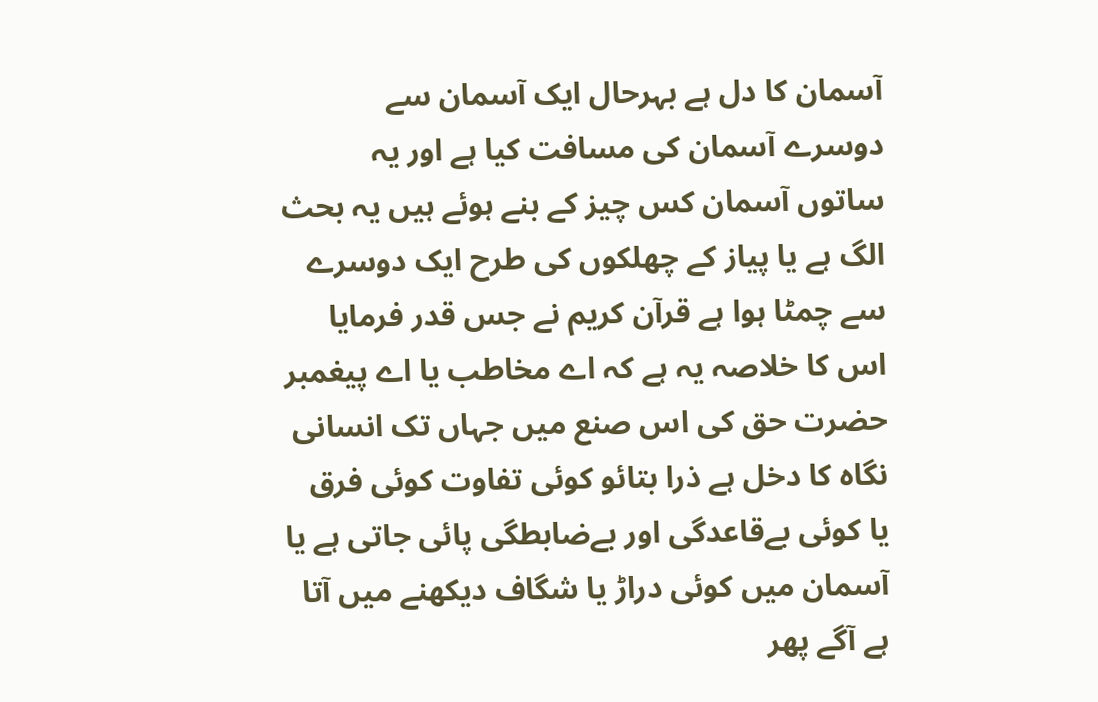آسمان کا دل ہے بہرحال ایک آسمان سے دوسرے آسمان کی مسافت کیا ہے اور یہ ساتوں آسمان کس چیز کے بنے ہوئے ہیں یہ بحث الگ ہے یا پیاز کے چھلکوں کی طرح ایک دوسرے سے چمٹا ہوا ہے قرآن کریم نے جس قدر فرمایا اس کا خلاصہ یہ ہے کہ اے مخاطب یا اے پیغمبر حضرت حق کی اس صنع میں جہاں تک انسانی نگاہ کا دخل ہے ذرا بتائو کوئی تفاوت کوئی فرق یا کوئی بےقاعدگی اور بےضابطگی پائی جاتی ہے یا آسمان میں کوئی دراڑ یا شگاف دیکھنے میں آتا ہے آگے پھر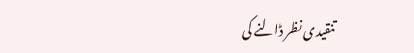تنقیدی نظر ڈالنے کی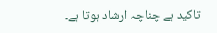تاکید ہے چناچہ ارشاد ہوتا ہے۔